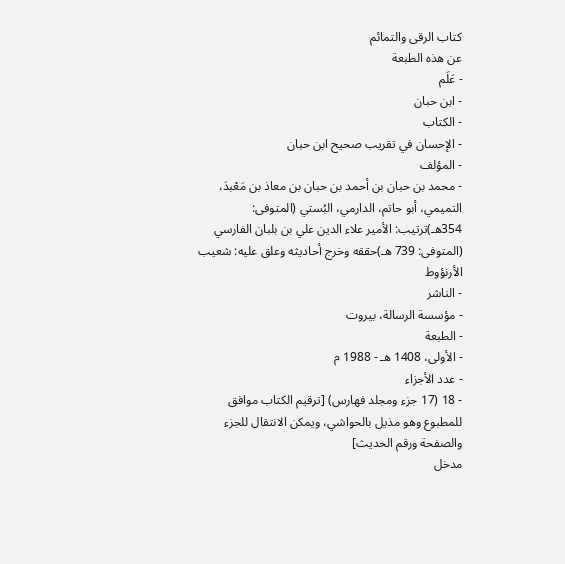كتاب الرقى والتمائم
عن هذه الطبعة
- عَلَم
- ابن حبان
- الكتاب
- الإحسان في تقريب صحيح ابن حبان
- المؤلف
- محمد بن حبان بن أحمد بن حبان بن معاذ بن مَعْبدَ، التميمي، أبو حاتم، الدارمي، البُستي (المتوفى: 354هـ)ترتيب: الأمير علاء الدين علي بن بلبان الفارسي (المتوفى: 739 هـ)حققه وخرج أحاديثه وعلق عليه: شعيب الأرنؤوط
- الناشر
- مؤسسة الرسالة، بيروت
- الطبعة
- الأولى، 1408 هـ - 1988 م
- عدد الأجزاء
- 18 (17 جزء ومجلد فهارس) [ترقيم الكتاب موافق للمطبوع وهو مذيل بالحواشي، ويمكن الانتقال للجزء والصفحة ورقم الحديث]
مدخل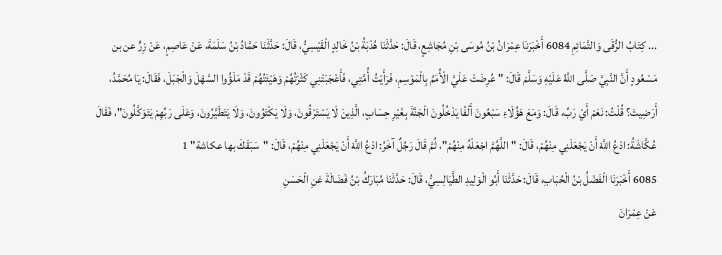... كِتَابُ الرُّقَى وَالتَّمَائِمِ 6084 أَخْبَرَنَا عِمْرَانُ بْنُ مُوسَى بْنِ مُجَاشِعٍ، قَالَ: حَدَّثَنَا هُدْبَةُ بْنُ خَالِدٍ الْقَيْسِيُّ، قَالَ: حَدَّثَنَا حَمَّادُ بْنُ سَلَمَةَ، عَنْ عَاصِمٍ، عَنْ زِرٍّ عن بن مَسْعُودٍ أَنَّ النَّبِيَّ صَلَّى اللَّهُ عَلَيْهِ وَسَلَّمَ قَالَ: "عُرِضَتْ عَلَيَّ الْأُمَمُ بِالْمَوْسِمِ، فَرَأَيْتُ أُمَّتِي، فَأَعْجَبَتْنِي كَثْرَتُهُمْ وَهَيْئَتُهُمْ قَدْ مَلَؤُوا السَّهْلَ وَالْجَبَلَ، فَقَالَ: يَا مُحَمَّدُ، أَرَضِيتَ؟ قُلْتُ: نَعَمْ أَيْ رَبِّ، قَالَ: وَمَعَ هَؤُلَاءِ سَبْعُونَ أَلْفًا يَدْخُلُونَ الْجَنَّةَ بِغَيْرِ حِسَابٍ، الَّذِينَ لَا يَسْتَرْقُونَ، وَلَا يَكْتَوُونَ، وَلَا يَتَطَيَّرُونَ، وَعَلَى رَبِّهِمْ يَتَوَكَّلُونَ"، فَقَالَ عُكَّاشَةُ: ادْعُ اللَّهَ أَنْ يَجْعَلَنِي مِنْهُمْ، قَالَ: "اللَّهُمَّ اجْعَلْهُ مِنْهُمْ"، ثُمَّ قَالَ رَجُلٌ آخَرُ: ادْعُ اللَّهَ أَنْ يَجْعَلَنِي مِنْهُمْ، قَالَ: "سَبَقَكَ بها عكاشة" 1
6085 أَخْبَرَنَا الْفَضْلُ بْنُ الْحُبَابِ، قَالَ: حَدَّثَنَا أَبُو الْوَلِيدِ الطَّيَالِسِيُّ، قَالَ: حَدَّثَنَا مُبَارَكُ بْنُ فَضَالَةَ عَنِ الْحَسَنِ
عَنْ عِمْرَانَ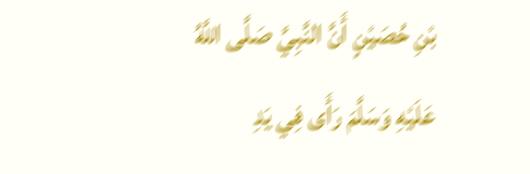بْنِ حُصَيْنٍ أَنَّ النَّبِيَّ صَلَّى اللَّهُ عَلَيْهِ وَسَلَّمَ رَأَى فِي يَدِ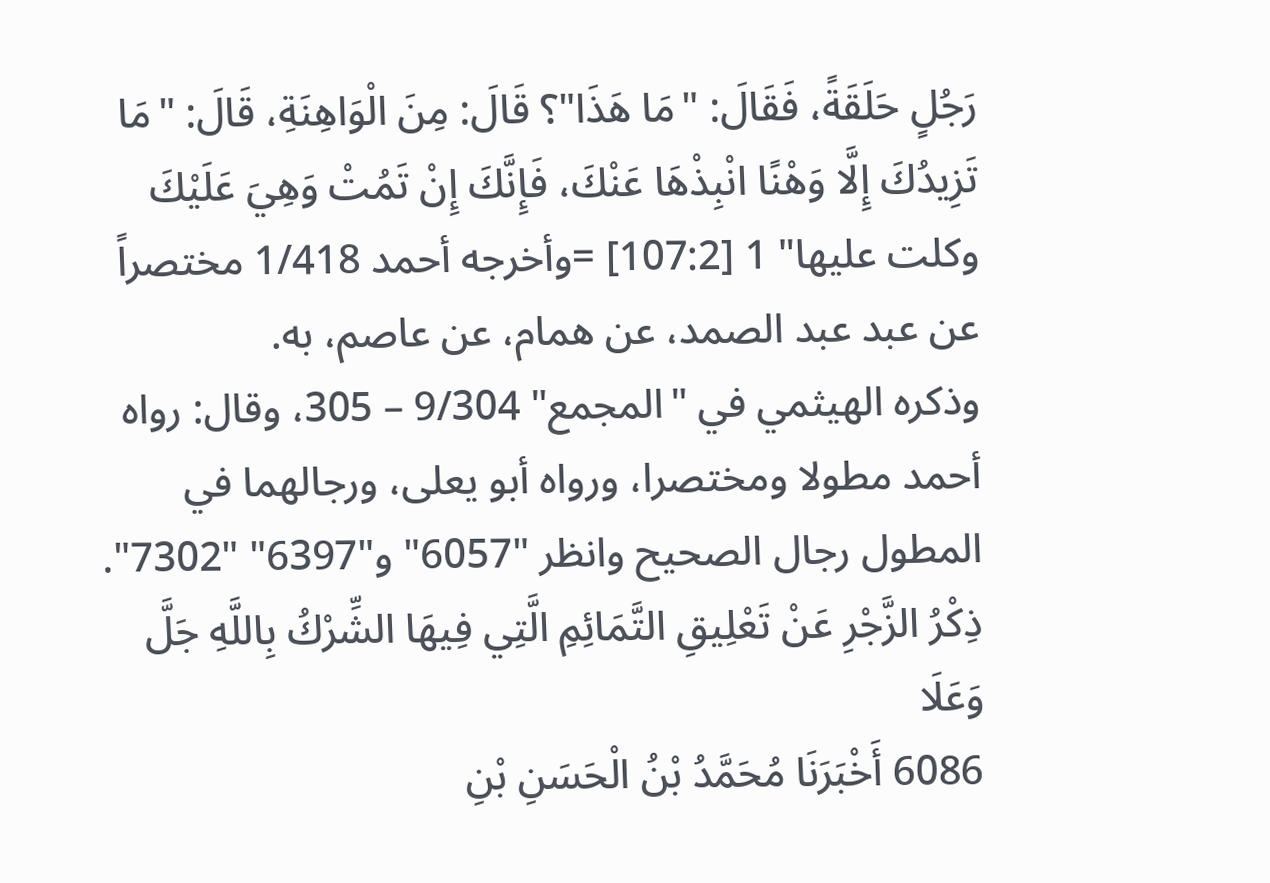رَجُلٍ حَلَقَةً، فَقَالَ: "مَا هَذَا"؟ قَالَ: مِنَ الْوَاهِنَةِ، قَالَ: "مَا تَزِيدُكَ إِلَّا وَهْنًا انْبِذْهَا عَنْكَ، فَإِنَّكَ إِنْ تَمُتْ وَهِيَ عَلَيْكَ وكلت عليها" 1 [107:2] =وأخرجه أحمد 1/418 مختصراً عن عبد عبد الصمد، عن همام، عن عاصم، به.
وذكره الهيثمي في "المجمع" 9/304 – 305، وقال: رواه أحمد مطولا ومختصرا، ورواه أبو يعلى، ورجالهما في المطول رجال الصحيح وانظر "6057" و"6397" "7302".
ذِكْرُ الزَّجْرِ عَنْ تَعْلِيقِ التَّمَائِمِ الَّتِي فِيهَا الشِّرْكُ بِاللَّهِ جَلَّ وَعَلَا
6086 أَخْبَرَنَا مُحَمَّدُ بْنُ الْحَسَنِ بْنِ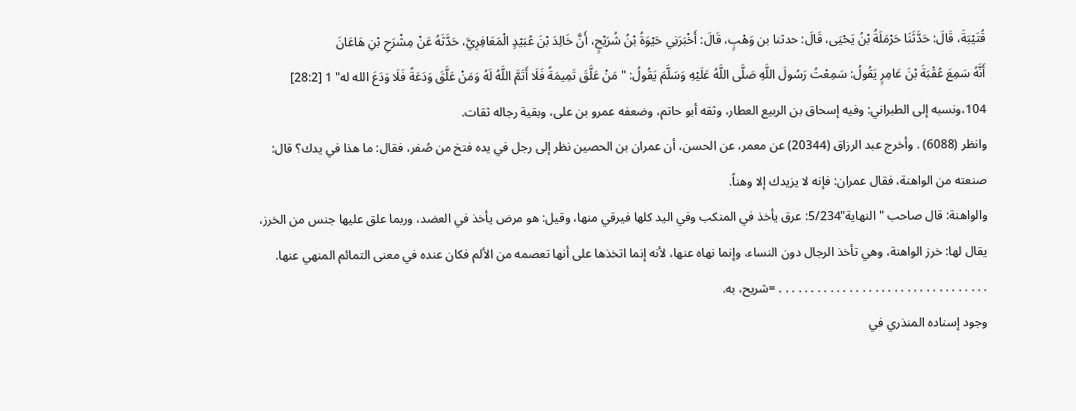قُتَيْبَةَ، قَالَ: حَدَّثَنَا حَرْمَلَةُ بْنُ يَحْيَى، قَالَ: حدثنا بن وَهْبٍ، قَالَ: أَخْبَرَنِي حَيْوَةُ بْنُ شُرَيْحٍ، أَنَّ خَالِدَ بْنَ عُبَيْدٍ الْمَعَافِرِيَّ، حَدَّثَهُ عَنْ مِشْرَحِ بْنِ هَاعَانَ
أَنَّهُ سَمِعَ عُقْبَةَ بْنَ عَامِرٍ يَقُولُ: سَمِعْتُ رَسُولَ اللَّهِ صَلَّى اللَّهُ عَلَيْهِ وَسَلَّمَ يَقُولُ: "مَنْ عَلَّقَ تَمِيمَةً فَلَا أَتَمَّ اللَّهُ لَهُ وَمَنْ عَلَّقَ وَدَعَةً فَلَا وَدَعَ الله له" 1 [28:2] 104،ونسبه إلى الطبراني: وفيه إسحاق بن الربيع العطار، وثقه أبو حاتم، وضعفه عمرو بن على، وبقية رجاله ثقات.
وانظر (6088) . وأخرج عبد الرزاق (20344) عن معمر، عن الحسن، أن عمران بن الحصين نظر إلى رجل في يده فتخ من صُفر، فقال: ما هذا في يدك؟ قال: صنعته من الواهنة، فقال عمران: فإنه لا يزيدك إلا وهناً.
والواهنة: قال صاحب "النهاية"5/234: عرق يأخذ في المنكب وفي اليد كلها فيرقي منها، وقيل: هو مرض يأخذ في العضد، وربما علق عليها جنس من الخرز، يقال لها: خرز الواهنة، وهي تأخذ الرجال دون النساء، وإنما نهاه عنها، لأنه إنما اتخذها على أنها تعصمه من الألم فكان عنده في معنى التمائم المنهي عنها.
. . . . . . . . . . . . . . . . . . . . . . . . . . . . . . . . . =شريح، به.
وجود إسناده المنذري في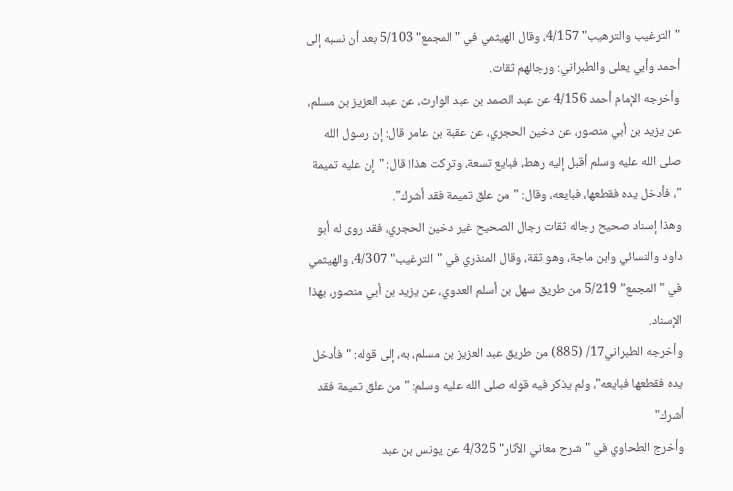"الترغيب والترهيب" 4/157، وقال الهيثمي في "المجمع" 5/103 بعد أن نسبه إلى أحمد وأبي يعلى والطبراني: ورجالهم ثقات.
وأخرجه الإمام أحمد 4/156 عن عبد الصمد بن عبد الوارث، عن عبد العزيز بن مسلم، عن يزيد بن أبي منصور، عن دخين الحجري، عن عقبة بن عامر قال: إن رسول الله صلى الله عليه وسلم أقبل إليه رهط، فبايع تسعة، وتركت هذا! قال: "إن عليه تميمة "، فأدخل يده فقطعها، فبايعه، وقال: "من علق تميمة فقد أشرك".
وهذا إسناد صحيح رجاله ثقات رجال الصحيح غير دخين الحجري، فقد روى له أبو داود والنسائي وابن ماجة، وهو ثقة، وقال المنذري في "الترغيب" 4/307، والهيثمي في "المجمع" 5/219 من طريق سهل بن أسلم العدوي، عن يزيد بن أبي منصور، بهذا الإسناد.
وأخرجه الطبراني17/ (885) من طريق عبد العزيز بن مسلم، به، إلى قوله: "فأدخل يده فقطعها فبايعه"، ولم يذكر فيه قوله صلى الله عليه وسلم: "من علق تميمة فقد أشرك"
وأخرج الطحاوي في "شرح معاني الآثار" 4/325 عن يونس بن عبد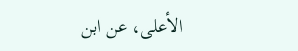الأعلى، عن ابن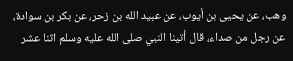وهب، عن يحيى بن أيوب، عن عبيد الله بن زحر، عن بكر بن سوادة، عن رجل من صداء، قال أتينا النبي صلى الله عليه وسلم اثنا عشر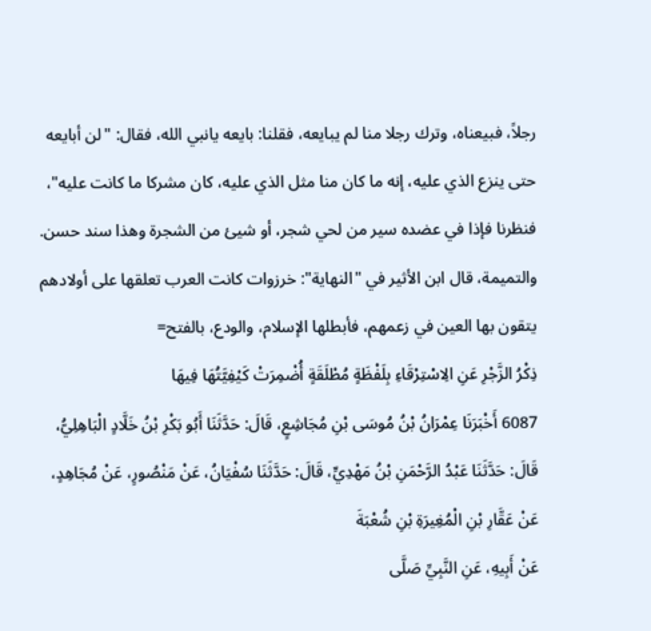رجلاً، فبيعناه، وترك رجلا منا لم يبايعه، فقلنا: بايعه يانبي الله، فقال: "لن أبايعه حتى ينزع الذي عليه، إنه ما كان منا مثل الذي عليه، كان مشركا ما كانت عليه"، فنظرنا فإذا في عضده سير من لحي شجر، أو شيئ من الشجرة وهذا سند حسن.
والتميمة، قال ابن الأثير في "النهاية": خرزوات كانت العرب تعلقها على أولادهم يتقون بها العين في زعمهم، فأبطلها الإسلام، والودع، بالفتح=
ذِكْرُ الزَّجْرِ عَنِ الِاسْتِرْقَاءِ بِلَفْظَةٍ مُطْلَقَةٍ أُضْمِرَتْ كَيْفِيَّتُهَا فِيهَا
6087 أَخْبَرَنَا عِمْرَانُ بْنُ مُوسَى بْنِ مُجَاشِعٍ، قَالَ: حَدَّثَنَا أَبُو بَكْرِ بْنُ خَلَّادٍ الْبَاهِلِيُّ، قَالَ: حَدَّثَنَا عَبْدُ الرَّحْمَنِ بْنُ مَهْدِيٍّ، قَالَ: حَدَّثَنَا سُفْيَانُ، عَنْ مَنْصُورٍ، عَنْ مُجَاهِدٍ، عَنْ عَقَّارِ بْنِ الْمُغِيرَةِ بْنِ شُعْبَةَ
عَنْ أَبِيهِ، عَنِ النَّبِيِّ صَلَّى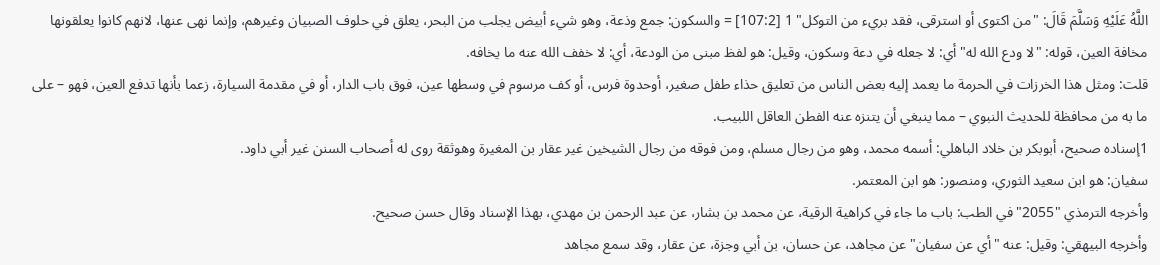اللَّهُ عَلَيْهِ وَسَلَّمَ قَالَ: "من اكتوى أو استرقى، فقد بريء من التوكل" 1 [107:2] = والسكون: جمع وذعة، وهو شيء أبيض يجلب من البحر، يعلق في حلوف الصبيان وغيرهم، وإنما نهى عنها، لانهم كانوا يعلقونها مخافة العين، قوله: "لا ودع الله له" أي: لا جعله في دعة وسكون، وقيل: هو لفظ مبنى من الودعة، أي: لا خفف الله عنه ما يخافه.
قلت: ومثل هذا الخرزات في الحرمة ما يعمد إليه بعض الناس من تعليق حذاء طفل صغير، أوحدوة فرس، أو كف مرسوم في وسطها عين، فوق باب الدار، أو في مقدمة السيارة، زعما بأنها تدفع العين، فهو – على ما به من محافظة للحديث النبوي – مما ينبغي أن يتنزه عنه الفطن العاقل اللبيب.
1إسناده صحيح، أبوبكر بن خلاد الباهلي: أسمه محمد، وهو من رجال مسلم، ومن فوقه من رجال الشيخين غير عقار بن المغيرة وهوثقة روى له أصحاب السنن غير أبي داود.
سفيان: هو ابن سعيد الثوري، ومنصور: هو ابن المعتمر.
وأخرجه الترمذي "2055" في الطب: باب ما جاء في كراهية الرقية، عن محمد بن بشار، عن عبد الرحمن بن مهدي، بهذا الإسناد وقال حسن صحيح.
وأخرجه البيهقي: وقيل: عنه "أي عن سفيان" عن مجاهد، عن حسان، بن أبي وجزة، عن عقار، وقد سمع مجاهد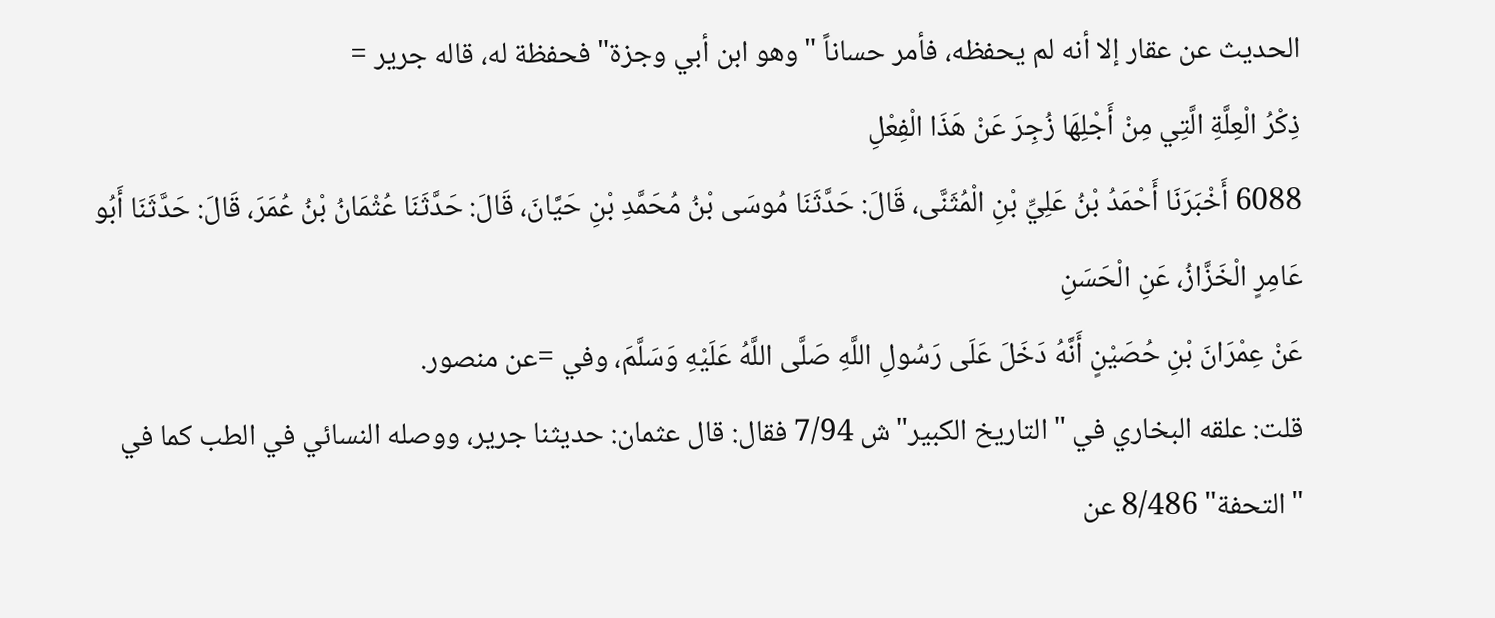الحديث عن عقار إلا أنه لم يحفظه، فأمر حساناً "وهو ابن أبي وجزة" فحفظة له، قاله جرير =
ذِكْرُ الْعِلَّةِ الَّتِي مِنْ أَجْلِهَا زُجِرَ عَنْ هَذَا الْفِعْلِ
6088 أَخْبَرَنَا أَحْمَدُ بْنُ عَلِيِّ بْنِ الْمُثَنَّى، قَالَ: حَدَّثَنَا مُوسَى بْنُ مُحَمَّدِ بْنِ حَيَّانَ، قَالَ: حَدَّثَنَا عُثْمَانُ بْنُ عُمَرَ، قَالَ: حَدَّثَنَا أَبُو عَامِرٍ الْخَزَّازُ، عَنِ الْحَسَنِ
عَنْ عِمْرَانَ بْنِ حُصَيْنٍ أَنَّهُ دَخَلَ عَلَى رَسُولِ اللَّهِ صَلَّى اللَّهُ عَلَيْهِ وَسَلَّمَ، وفي =عن منصور.
قلت: علقه البخاري في "التاريخ الكبير"ش 7/94 فقال: قال عثمان: حديثنا جرير، ووصله النسائي في الطب كما في "التحفة" 8/486 عن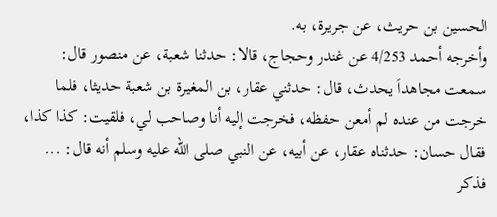الحسين بن حريث، عن جريرة، به.
وأخرجه أحمد 4/253 عن غندر وحجاج، قالا: حدثنا شعبة، عن منصور قال: سمعت مجاهداَ يحدث، قال: حدثني عقار، بن المغيرة بن شعبة حديثا، فلما خرجت من عنده لم أمعن حفظه، فخرجت إليه أنا وصاحب لي، فلقيت: كذا كذا، فقال حسان: حدثناه عقار، عن أبيه، عن النبي صلى الله عليه وسلم أنه قال: ... فذكر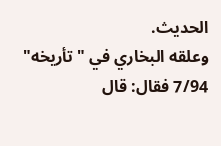الحديث.
وعلقه البخاري في "تأريخه" 7/94 فقال: قال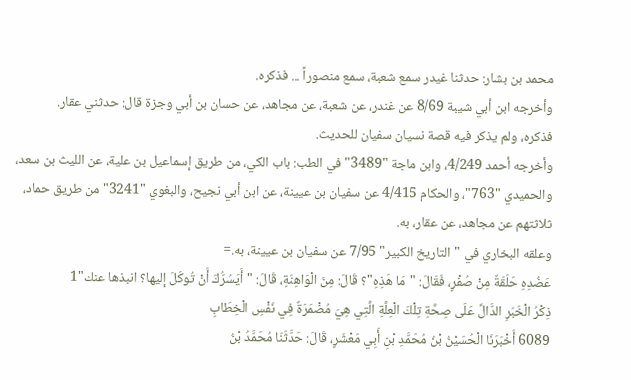محمد بن بشار: حدثنا غيدر سمع شعبة، سمع منصوراً ... فذكره.
وأخرجه ابن أبي شيبة 8/69 عن غندر، عن شعبة، عن مجاهد، عن حسان بن أبي وجزة قال: حدثني عقار.
فذكره، ولم يذكر فيه قصة نسيان سفيان للحديث.
وأخرجه أحمد 4/249، وابن ماجة "3489" في الطب: باب الكي، من طريق إسماعيل بن علية، عن الليث بن سعد، والحميدي "763"، والحكام 4/415 عن سفيان بن عيينة، عن ابن أبي نجيح، والبغوي "3241" من طريق حماد، ثلاثتهم عن مجاهد، عن عقار، به.
وعلقه البخاري في "التاريخ الكبير" 7/95 عن سفيان بن عيينة، به.=
عَضُدِهِ حَلَقَةٌ مِنْ صُفْرٍ، فَقَالَ: "مَا هَذِهِ"؟ قَالَ: مِنَ الْوَاهِنَةِ، قَالَ: "أَيَسُرُّكَ أَنْ تُوكَلَ إليها؟ انبذها عنك"1
ذِكْرُ الْخَبَرِ الدَّالِّ عَلَى صِحَّةِ تِلْكَ الْعِلَّةِ الَّتِي هِيَ مُضْمَرَةٌ فِي نَفْسِ الْخِطَابِ
6089 أَخْبَرَنَا الْحُسَيْنُ بْنُ مُحَمَّدِ بْنِ أَبِي مَعْشَرٍ، قَالَ: حَدَّثَنَا مُحَمَّدُ بْنُ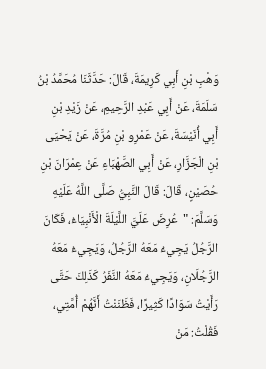وَهْبِ بْنِ أَبِي كَرِيمَةَ، قَالَ: حَدَّثَنَا مُحَمَّدُ بْنُ سَلَمَةَ، عَنْ أَبِي عَبْدِ الرَّحِيمِ، عَنْ زَيْدِ بْنِ أَبِي أُنَيْسَةَ، عَنْ عَمْرِو بْنِ مُرَّةَ، عَنْ يَحْيَى بْنِ الْجَزَّارِ، عَنْ أَبِي الصَّهْبَاءِ عَنْ عِمْرَانَ بْنِ حُصَيْنٍ، قَالَ: قَالَ النَّبِيُّ صَلَّى اللَّهُ عَلَيْهِ وَسَلَّمَ: "عُرِضَ عَلَيَّ اللَّيْلَةَ الْأَنْبِيَاءُ، فَكَانَ الرَّجُلُ يَجِيءُ مَعَهُ الرَّجُلُ، وَيَجِيءُ مَعَهُ الرَّجُلَانِ، وَيَجِيءُ مَعَهُ النَّفَرُ كَذَلِكَ حَتَّى رَأَيْتُ سَوَادًا كَثِيرًا، فَظَنَنْتُ أَنَّهُمْ أُمَّتِي، فَقُلْتُ: مَنْ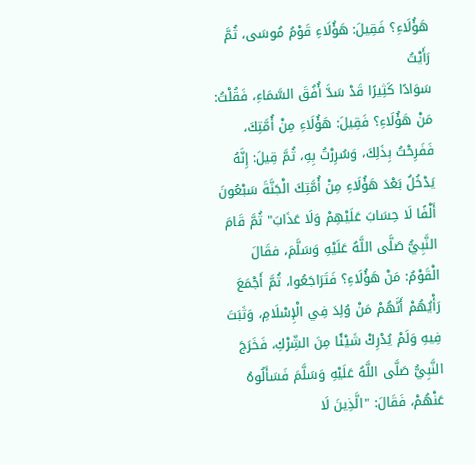هَؤُلَاءِ؟ فَقِيلَ: هَؤُلَاءِ قَوْمُ مُوسَى، ثُمَّ رَأَيْتُ
سَوَادًا كَثِيرًا قَدْ سَدَّ أُفُقَ السَّمَاءِ، فَقُلْتُ: مَنْ هَؤُلَاءِ؟ فَقِيلَ: هَؤُلَاءِ مِنْ أُمَّتِكَ، فَفَرِحْتُ بِذَلِكَ، وَسُرِرْتُ بِهِ، ثُمَّ قِيلَ: إِنَّهُ يَدْخُلُ بَعْدَ هَؤُلَاءِ مِنْ أُمَّتِكَ الْجَنَّةَ سَبْعُونَ أَلْفًا لَا حِسَابَ عَلَيْهِمْ وَلَا عَذَابَ" ثُمَّ قَامَ النَّبِيُّ صَلَّى اللَّهُ عَلَيْهِ وَسَلَّمَ، فقَالَ الْقَوْمُ: مَنْ هَؤُلَاءِ؟ فَتَرَاجَعُوا، ثُمَّ أَجْمَعَ رَأْيُهُمْ أَنَّهُمْ مَنْ وُلِدَ فِي الْإِسْلَامِ، وَثَبَتَ فِيهِ وَلَمْ يُدْرِكْ شَيْئًا مِنَ الشِّرْكِ، فَخَرَجَ النَّبِيُّ صَلَّى اللَّهُ عَلَيْهِ وَسَلَّمَ فَسَأَلُوهُ عَنْهُمْ، فَقَالَ: "الَّذِينَ لَا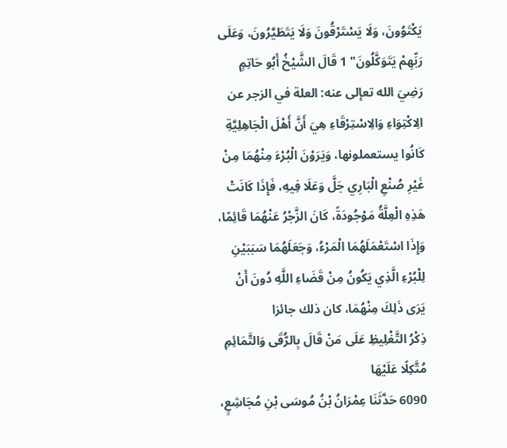يَكْتَوُونَ، وَلَا يَسْتَرْقُونَ وَلَا يَتَطَيَّرُونَ، وَعَلَى رَبِّهِمْ يَتَوَكَّلُونَ" 1 قَالَ الشَّيْخُ أَبُو حَاتِمٍ رَضِيَ الله تعإلى عنه: العلة في الزجر عن
الِاكْتِوَاءِ وَالِاسْتِرْقَاءِ هِيَ أَنَّ أَهْلَ الْجَاهِلِيَّةِ كَانُوا يستعملونها، وَيَرَوْنَ الْبُرْءَ مِنْهُمَا مِنْ غَيْرِ صُنْعِ الْبَارِي جَلَّ وَعَلَا فِيهِ، فَإِذَا كَانَتْ هَذِهِ الْعِلَّةُ مَوْجُودَةً، كَانَ الزَّجْرُ عَنْهُمَا قَائِمًا، وَإِذَا اسْتَعْمَلَهُمَا الْمَرْءُ، وَجَعَلَهُمَا سَبَبَيْنِ لِلْبُرْءِ الَّذِي يَكُونُ مِنْ قَضَاءِ اللَّهِ دُونَ أَنْ يَرَى ذَلِكَ مِنْهُمَا، كان ذلك جائزا
ذِكْرُ التَّغْلِيظِ عَلَى مَنْ قَالَ بِالرُّقَى وَالتَّمَائِمِ مُتَّكِلًا عَلَيْهَا
6090 حَدَّثَنَا عِمْرَانُ بْنُ مُوسَى بْنِ مُجَاشِعٍ،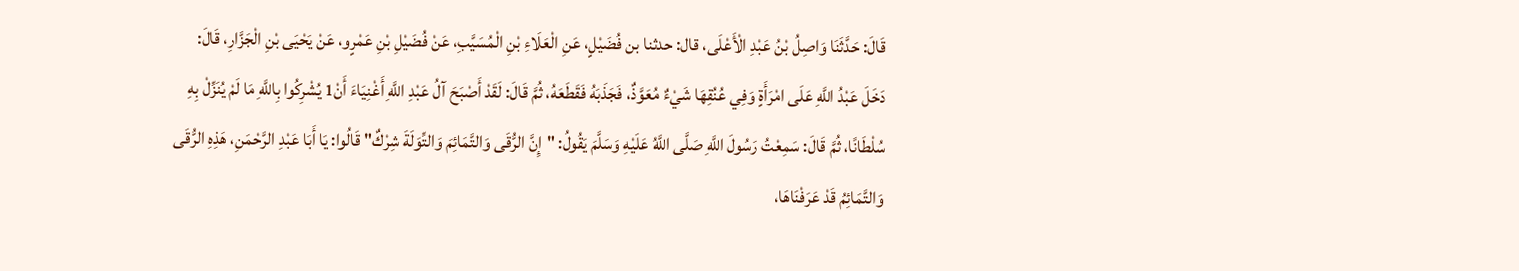قَالَ: حَدَّثَنَا وَاصِلُ بْنُ عَبْدِ الْأَعْلَى، قال: حدثنا بن فُضَيْلٍ، عَنِ الْعَلَاءِ بْنِ الْمُسَيَّبِ، عَنْ فُضَيْلِ بْنِ عَمْرٍو، عَنْ يَحْيَى بْنِ الْجَزَّارِ، قَالَ: دَخَلَ عَبْدُ اللَّهِ عَلَى امْرَأَةٍ وَفِي عُنُقِهَا شَيْءٌ مُعَوَّذٌ، فَجَذَبَهُ فَقَطَعَهُ، ثُمَّ قَالَ: لَقَدْ أَصْبَحَ آلُ عَبْدِ اللَّهِ أَغْنِيَاءَ أَنْ1 يُشْرِكُوا بِاللَّهِ مَا لَمْ يُنَزِّلْ بِهِ سُلْطَانًا، ثُمَّ قَالَ: سَمِعْتُ رَسُولَ اللَّهِ صَلَّى اللَّهُ عَلَيْهِ وَسَلَّمَ يَقُولُ: "إِنَّ الرُّقَى وَالتَّمَائِمَ وَالتِّوَلَةَ شِرْكٌ" قَالُوا: يَا أَبَا عَبْدِ الرَّحْمَنِ، هَذِهِ الرُّقَى وَالتَّمَائِمُ قَدْ عَرَفْنَاهَا،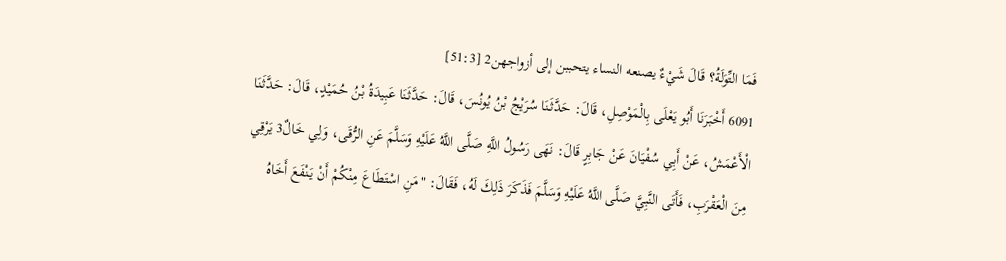فَمَا التِّوَلَةُ؟ قَالَ شَيْءٌ يصنعه النساء يتحببن إلى أزواجهن2 [51:3]
6091 أَخْبَرَنَا أَبُو يَعْلَى بِالْمَوْصِلِ، قَالَ: حَدَّثَنَا سُرَيْجُ بْنُ يُونُسَ، قَالَ: حَدَّثَنَا عَبِيدَةُ بْنُ حُمَيْدٍ، قَالَ: حَدَّثَنَا الْأَعْمَشُ، عَنْ أَبِي سُفْيَانَ عَنْ جَابِرٍ قَالَ: نَهَى رَسُولُ اللَّهِ صَلَّى اللَّهُ عَلَيْهِ وَسَلَّمَ عَنِ الرُّقَى، وَلِي خَالٌ3 يَرْقِي مِنَ الْعَقْرَبِ، فَأَتَى النَّبِيَّ صَلَّى اللَّهُ عَلَيْهِ وَسَلَّمَ فَذَكَرَ ذَلِكَ لَهُ، فَقَالَ: "مَنِ اسْتَطَاعَ مِنْكُمْ أَنْ يَنْفَعَ أَخَاهُ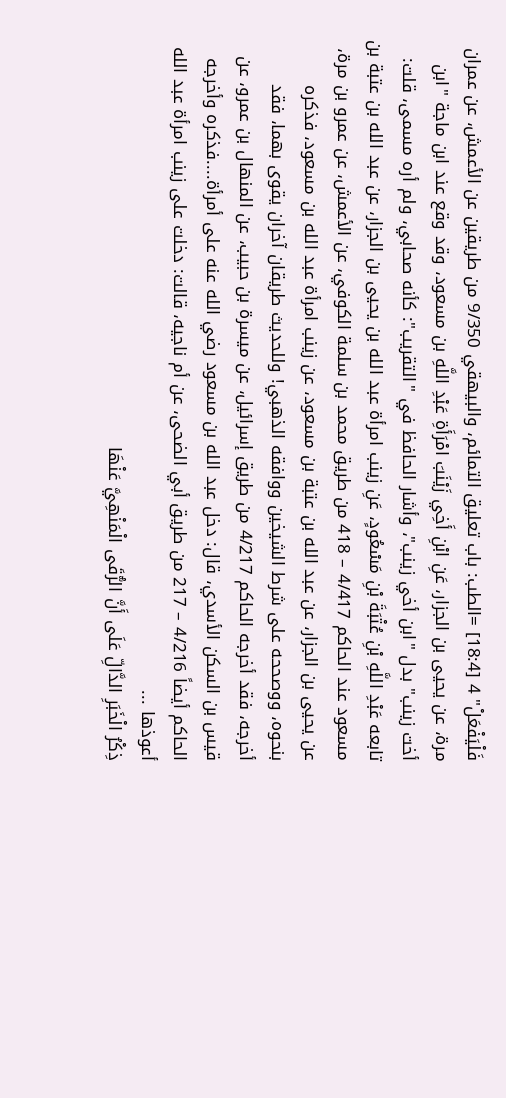فَلْيَفْعَلْ" 4 [18:4] =الطب: باب تعليق التمائم، والبيهقي 9/350 من طريقين عن الأعمش، عن عمران مرة، عن يحيى بن الجزار، عَنِ ابْنِ أَخِي زَيْنَبَ امْرَأَةِ عَبْدِ اللَّهِ بن مسعود، وقد وقع عند ابن ماجة "ابن أخت زينب" بدل "ابن أخي زينب"، وأشار الحافظ في "التقريب": كأنه صحابي، ولم أره مسمى، قلت: تابعه عَبْدِ اللَّهِ بْنِ عُتْبَةَ بْنِ مَسْعُودٍ، عَنِ زينب امرأة عبد الله بن يحيى بن الجزار، عن عبد الله بن عتبة بن مسعود عند الحاكم 4/417 – 418 من طريق محمد بن سلمة الكوفي، عن الأعمش، عن عمرو بن مرة، عن يحيى بن الجزار، عن عبد الله بن عتبة بن مسعود، عن زينب امرأة عبد الله بن مسعود، فذكره بنحوه، ووصححه على شرط الشيخين ووافقه الذهبي! وللحديث طريقان آخران يقوى بهما، فقد أخرجه، فقد أخرجه الحاكم 4/217 من طريق إسرائيل، عن ميسرة بن حبيب، عن المنهال بن عمرو، عن قيس بن السكن الأسدي، قال: دخل عبد الله بن مسعود رضي الله عنه على أمرأة....فذكره وأخرجه الحاكم أيضاً 4/216 – 217 من طريق أبي الضحى، عن أم ناجيه، قالت: دخلت على زينب امرأة عبد الله أعوذها ...
ذِكْرُ الْخَبَرِ الدَّالِّ عَلَى أَنَّ الرُّقَى الْمَنْهِيَّ عَنْهَا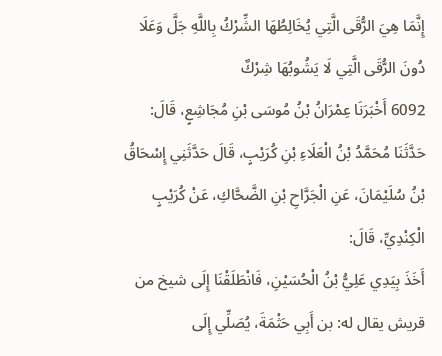إِنَّمَا هِيَ الرُّقَى الَّتِي يُخَالِطُهَا الشِّرْكُ بِاللَّهِ جَلَّ وَعَلَا
دُونَ الرُّقَى الَّتِي لَا يَشُوبُهَا شِرْكٌ
6092 أَخْبَرَنَا عِمْرَانُ بْنُ مُوسَى بْنِ مُجَاشِعٍ، قَالَ: حَدَّثَنَا مُحَمَّدُ بْنُ الْعَلَاءِ بْنِ كُرَيْبٍ، قَالَ حَدَّثَنِي إِسْحَاقُ بْنُ سُلَيْمَانَ، عَنِ الْجَرَّاحِ بْنِ الضَّحَّاكِ، عَنْ كُرَيْبٍ الْكِنْدِيِّ، قَالَ:
أَخَذَ بِيَدِي عَلِيُّ بْنُ الْحُسَيْنِ، فَانْطَلَقْنَا إِلَى شيخ من قريش يقال له: بن أَبِي حَثْمَةَ، يُصَلِّي إِلَى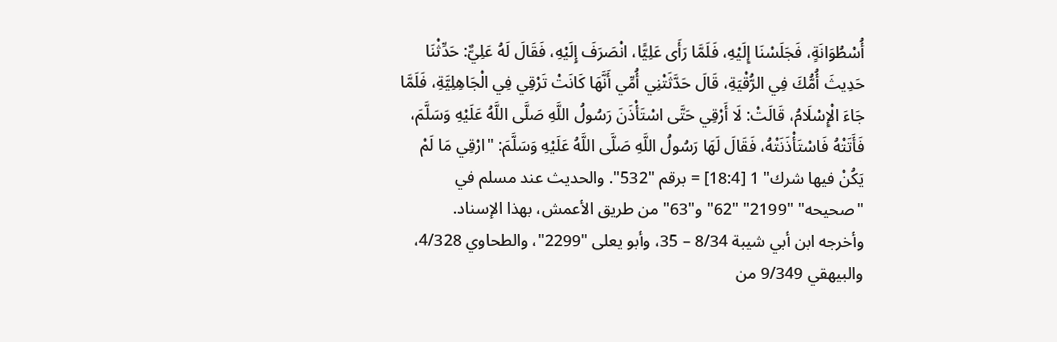أُسْطُوَانَةٍ، فَجَلَسْنَا إِلَيْهِ، فَلَمَّا رَأَى عَلِيًّا، انْصَرَفَ إِلَيْهِ، فَقَالَ لَهُ عَلِيٌّ: حَدِّثْنَا حَدِيثَ أُمُّكَ فِي الرُّقْيَةِ، قَالَ حَدَّثَتْنِي أُمِّي أَنَّهَا كَانَتْ تَرْقِي فِي الْجَاهِلِيَّةِ، فَلَمَّا جَاءَ الْإِسْلَامُ، قَالَتْ: لَا أَرْقِي حَتَّى اسْتَأْذَنَ رَسُولُ اللَّهِ صَلَّى اللَّهُ عَلَيْهِ وَسَلَّمَ، فَأَتَتْهُ فَاسْتَأْذَنَتْهُ، فَقَالَ لَهَا رَسُولُ اللَّهِ صَلَّى اللَّهُ عَلَيْهِ وَسَلَّمَ: "ارْقِي مَا لَمْ يَكُنْ فيها شرك" 1 [18:4] = برقم "532". والحديث عند مسلم في "صحيحه" "2199" "62" و"63" من طريق الأعمش، بهذا الإسناد.
وأخرجه ابن أبي شيبة 8/34 – 35، وأبو يعلى "2299"، والطحاوي 4/328، والبيهقي 9/349 من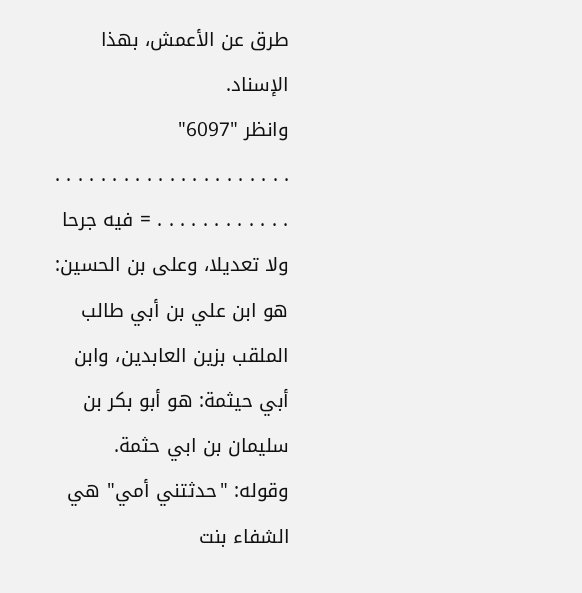طرق عن الأعمش، بهذا الإسناد.
وانظر "6097"
. . . . . . . . . . . . . . . . . . . . . . . . . . . . . . . . . = فيه جرحا ولا تعديلا، وعلى بن الحسين: هو ابن علي بن أبي طالب الملقب بزين العابدين، وابن أبي حيثمة: هو أبو بكر بن سليمان بن ابي حثمة.
وقوله: "حدثتني أمي" هي الشفاء بنت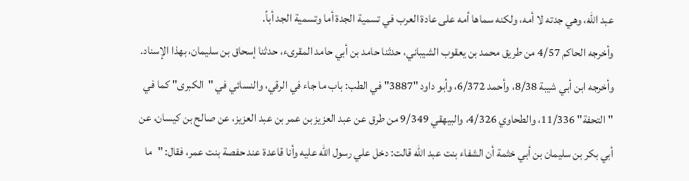عبد الله، وهي جدته لا أمه، ولكنه سماها أمه على عادة العرب في تسمية الجدة أما وتسمية الجد أباً.
وأخرجه الحاكم 4/57 من طريق محمد بن يعقوب الشيباني، حدثنا حامد بن أبي حامد المقرىء، حدثنا إسحاق بن سليمان، بهذا الإسناد.
وأخرجه ابن أبي شيبة 8/38، وأحمد 6/372، وأبو داود "3887" في الطب: باب ما جاء في الرقي، والنسائي في "الكبرى" كما في "التحفة" 11/336، والطحاوي 4/326، والبيهقي 9/349 من طرق عن عبد العزيز بن عمر بن عبد العزيز، عن صالح بن كيسان، عن أبي بكر بن سليمان بن أبي خثمة أن الشفاء بنت عبد الله قالت: دخل علي رسول الله عليه وأنا قاعدة عند حفصة بنت عمر، فقال: "ما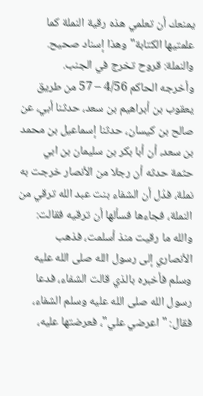يمنعك أن تعلمي هذه رقية النملة كما علمتيها الكتابة" وهذا إسناد صحيح.
والنملة: قروح تخرج في الجنب.
وأخرجه الحاكم 4/56 – 57 من طريق يعقوب بن أبراهيم بن سعد، حدثنا أبي، عن صالح بن كيسان، حدثنا إسماعيل بن محمد بن سعد، أن أبا بكر بن سليمان بن ابي حثمة حدثه أن رجلا من الأنصار خرجت به نملة، فدُل أن الشفاء بنت عبد الله ترقي من النملة، فجاءها فسألها أن ترقيه فقالت: والله ما رقيت منذ أسلمت، فذهب الأنصاري إلى رسول الله صلى الله عليه وسلم فأخبره بالذي قالت الشفاء، فدعا رسول الله صلى الله عليه وسلم الشفاء، فقال: "اعرضي علي"، فعرضتها عليه،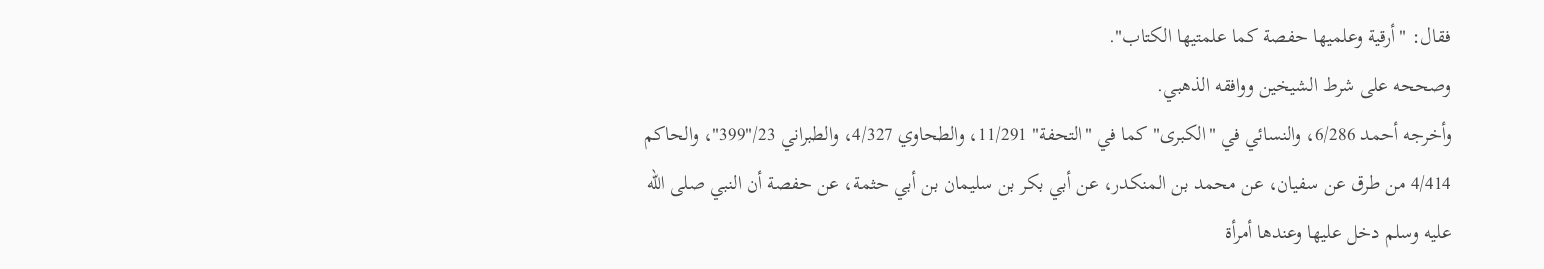فقال: "أرقية وعلميها حفصة كما علمتيها الكتاب".
وصححه على شرط الشيخين ووافقه الذهبي.
وأخرجه أحمد 6/286، والنسائي في "الكبرى" كما في "التحفة" 11/291، والطحاوي 4/327، والطبراني 23/"399"، والحاكم 4/414 من طرق عن سفيان، عن محمد بن المنكدر، عن أبي بكر بن سليمان بن أبي حثمة، عن حفصة أن النبي صلى الله عليه وسلم دخل عليها وعندها أمرأة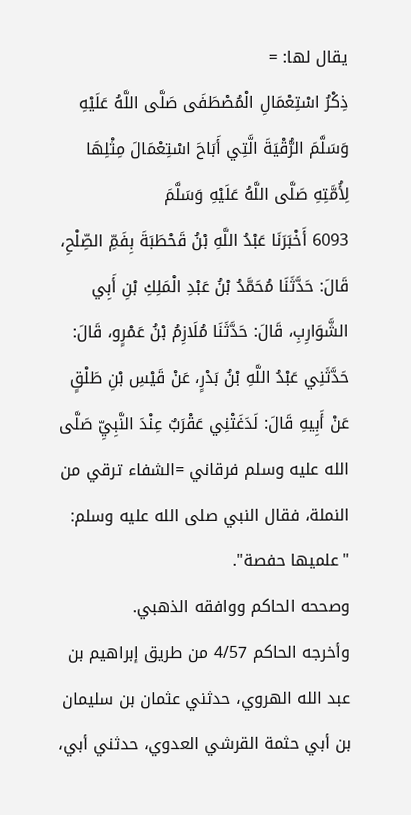يقال لها: =
ذِكْرُ اسْتِعْمَالِ الْمُصْطَفَى صَلَّى اللَّهُ عَلَيْهِ وَسَلَّمَ الرُّقْيَةَ الَّتِي أَبَاحَ اسْتِعْمَالَ مِثْلِهَا لِأُمَّتِهِ صَلَّى اللَّهُ عَلَيْهِ وَسَلَّمَ
6093 أَخْبَرَنَا عَبْدُ اللَّهِ بْنُ قَحْطَبَةَ بِفَمِّ الصِّلْحِ، قَالَ: حَدَّثَنَا مُحَمَّدُ بْنُ عَبْدِ الْمَلِكِ بْنِ أَبِي الشَّوَارِبِ، قَالَ: حَدَّثَنَا مُلَازِمُ بْنُ عَمْرٍو، قَالَ: حَدَّثَنِي عَبْدُ اللَّهِ بْنُ بَدْرٍ، عَنْ قَيْسِ بْنِ طَلْقٍ
عَنْ أَبِيهِ قَالَ: لَدَغَتْنِي عَقْرَبٌ عِنْدَ النَّبِيِّ صَلَّى الله عليه وسلم فرقاني =الشفاء ترقي من النملة، فقال النبي صلى الله عليه وسلم: "علميها حفصة".
وصححه الحاكم ووافقه الذهبي.
وأخرجه الحاكم 4/57 من طريق إبراهيم بن عبد الله الهروي، حدثني عثمان بن سليمان بن أبي حثمة القرشي العدوي، حدثني أبي،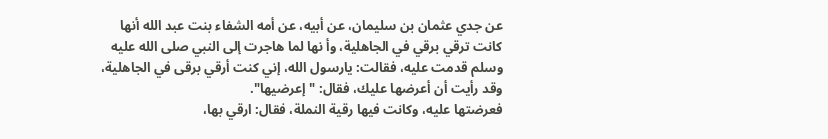عن جدي عثمان بن سليمان، عن أبيه، عن أمه الشفاء بنت عبد الله أنها كانت ترقي برقي في الجاهلية، وأ نها لما هاجرت إلى النبي صلى الله عليه وسلم قدمت عليه، فقالت: يارسول الله، إني كنت أرقي برقى في الجاهلية، وقد رأيت أن أعرضها عليك، فقال: "إعرضيها".
فعرضتها عليه، وكانت فيها رقية النملة، فقال: ارقي بها،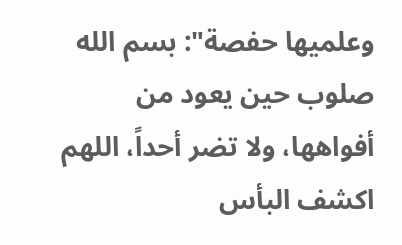وعلميها حفصة": بسم الله صلوب حين يعود من أفواهها، ولا تضر أحداً، اللهم اكشف البأس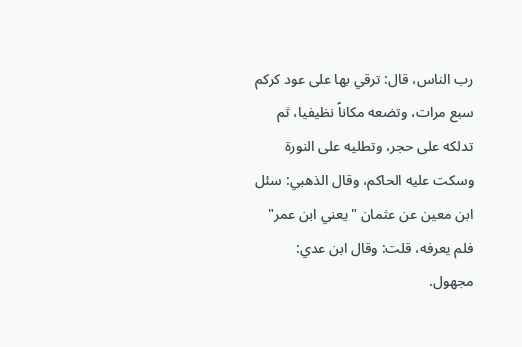رب الناس، قال: ترقي بها على عود كركم سبع مرات، وتضعه مكاناً نظيفيا، ثم تدلكه على حجر، وتطليه على النورة وسكت عليه الحاكم، وقال الذهبي: سئل ابن معين عن عثمان "يعني ابن عمر" فلم يعرفه، قلت: وقال ابن عدي: مجهول.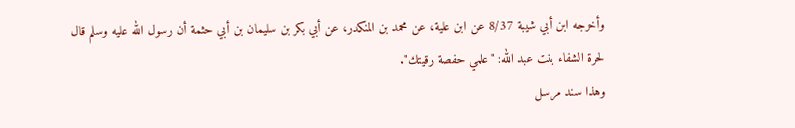وأخرجه ابن أبي شيبة 8/37 عن ابن علية، عن محمد بن المنكدر، عن أبي بكر بن سليمان بن أبي حثمة أن رسول الله عليه وسلم قال لحرة الشفاء بنت عبد الله: "علمي حفصة رقيتك".
وهذا سند مرسل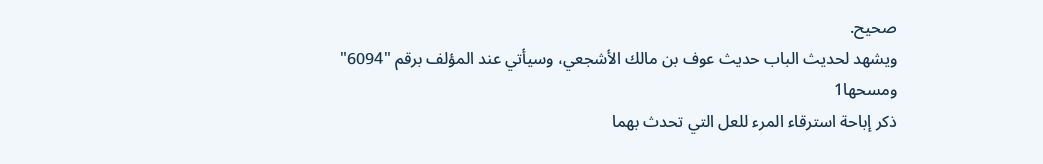صحيح.
ويشهد لحديث الباب حديث عوف بن مالك الأشجعي، وسيأتي عند المؤلف برقم "6094"
ومسحها1
ذكر إباحة استرقاء المرء للعل التي تحدث بهما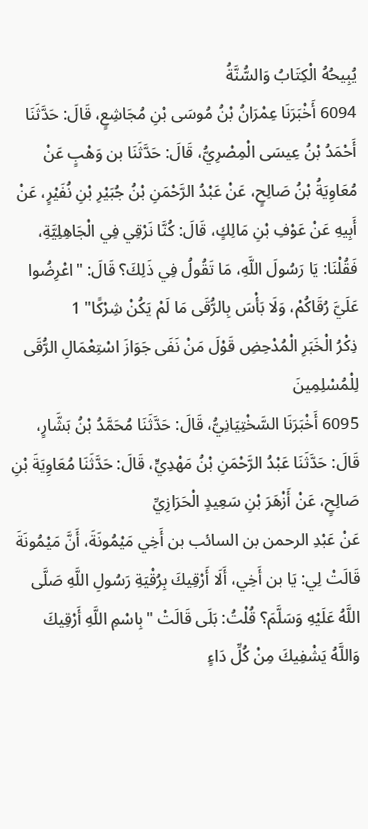يُبِيحُهُ الْكِتَابُ وَالسُّنَّةُ
6094 أَخْبَرَنَا عِمْرَانُ بْنُ مُوسَى بْنِ مُجَاشِعٍ، قَالَ: حَدَّثَنَا أَحْمَدُ بْنُ عِيسَى الْمِصْرِيُّ، قَالَ: حَدَّثَنَا بن وَهْبٍ عَنْ مُعَاوِيَةُ بْنُ صَالِحٍ، عَنْ عَبْدُ الرَّحْمَنِ بْنُ جُبَيْرِ بْنِ نُفَيْرٍ، عَنْ أَبِيهِ عَنْ عَوْفِ بْنِ مَالِكٍ، قَالَ: كُنَّا نَرْقِي فِي الْجَاهِلِيَّةِ، فَقُلْنَا: يَا رَسُولَ اللَّهِ، مَا تَقُولُ فِي ذَلِكَ؟ قَالَ: "اعْرِضُوا عَلَيَّ رُقَاكُمْ، وَلَا بَأْسَ بِالرُّقَى مَا لَمْ يَكُنْ شِرْكًا" 1
ذِكْرُ الْخَبَرِ الْمُدْحِضِ قَوْلَ مَنْ نَفَى جَوَازَ اسْتِعْمَالِ الرُّقَى لِلْمُسْلِمِينَ
6095 أَخْبَرَنَا السَّخْتِيَانِيُّ، قَالَ: حَدَّثَنَا مُحَمَّدُ بْنُ بَشَّارٍ، قَالَ: حَدَّثَنَا عَبْدُ الرَّحْمَنِ بْنُ مَهْدِيٍّ، قَالَ: حَدَّثَنَا مُعَاوِيَةَ بْنِ صَالِحٍ، عَنْ أَزْهَرَ بْنِ سَعِيدٍ الْحَرَازِيِّ
عَنْ عَبْدِ الرحمن بن السائب بن أَخِي مَيْمُونَةَ، أَنَّ مَيْمُونَةَ قَالَتْ لِي: يَا بن أَخِي، أَلَا أَرْقِيكَ بِرُقْيَةِ رَسُولِ اللَّهِ صَلَّى اللَّهُ عَلَيْهِ وَسَلَّمَ؟ قُلْتُ: بَلَى قَالَتْ "بِاسْمِ اللَّهِ أَرْقِيكَ وَاللَّهُ يَشْفِيكَ مِنْ كُلِّ دَاءٍ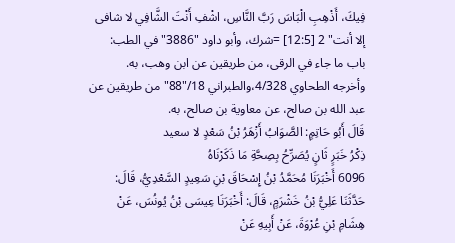فِيكَ، أَذْهِبِ الْبَاسَ رَبَّ النَّاسِ، اشْفِ أَنْتَ الشَّافِي لا شافى إلا أنت" 2 [12:5] =شرك، وأبو داود "3886" في الطب: باب ما جاء في الرقى، من طريقين عن ابن وهب، به.
وأخرجه الطحاوي 4/328،والطبراني 18/"88" من طريقين عن عبد الله بن صالح، عن معاوية بن صالح، به.
قَالَ أَبُو حَاتِمٍ: الصَّوَابُ أَزْهَرُ بْنُ سَعْدٍ لا سعيد
ذِكْرُ خَبَرٍ ثَانٍ يُصَرِّحُ بِصِحَّةِ مَا ذَكَرْنَاهُ
6096 أَخْبَرَنَا مُحَمَّدُ بْنُ إِسْحَاقَ بْنِ سَعِيدٍ السَّعْدِيُّ، قَالَ: حَدَّثَنَا عَلِيُّ بْنُ خَشْرَمٍ، قَالَ: أَخْبَرَنَا عِيسَى بْنُ يُونُسَ، عَنْ هِشَامِ بْنِ عُرْوَةَ، عَنْ أَبِيهِ عَنْ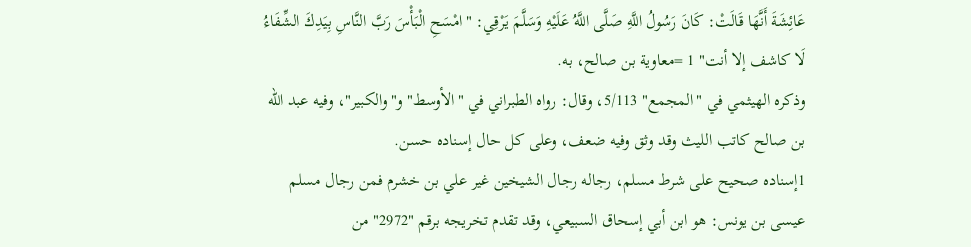عَائِشَةَ أَنَّهَا قَالَتْ: كَانَ رَسُولُ اللَّهِ صَلَّى اللَّهُ عَلَيْهِ وَسَلَّمَ يَرْقِي: "امْسَحِ الْبَأْسَ رَبَّ النَّاسِ بِيَدِكَ الشِّفَاءُ لَا كاشف إلا أنت" 1 =معاوية بن صالح، به.
وذكره الهيثمي في "المجمع" 5/113، وقال: رواه الطبراني في "الأوسط" و"والكبير"، وفيه عبد الله بن صالح كاتب الليث وقد وثق وفيه ضعف، وعلى كل حال إسناده حسن.
1إسناده صحيح على شرط مسلم، رجاله رجال الشيخين غير علي بن خشرم فمن رجال مسلم عيسى بن يونس: هو ابن أبي إسحاق السبيعي، وقد تقدم تخريجه برقم "2972" من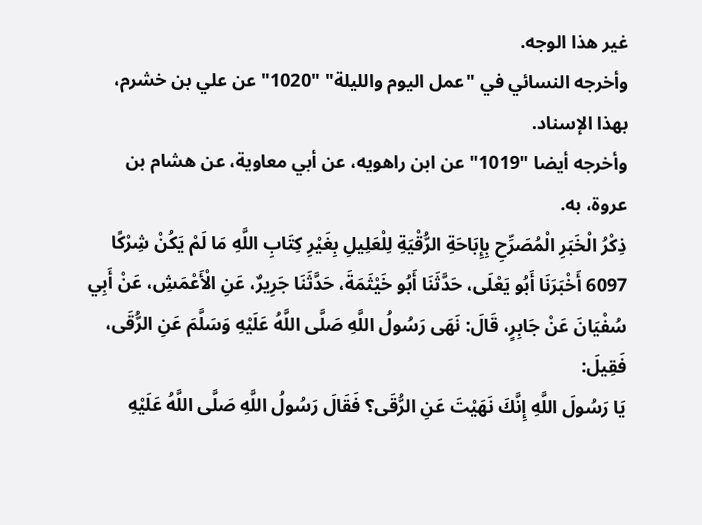غير هذا الوجه.
وأخرجه النسائي في "عمل اليوم والليلة" "1020" عن علي بن خشرم، بهذا الإسناد.
وأخرجه أيضا "1019" عن ابن راهويه، عن أبي معاوية، عن هشام بن عروة، به.
ذِكْرُ الْخَبَرِ الْمُصَرِّحِ بِإِبَاحَةِ الرُّقْيَةِ لِلْعَلِيلِ بِغَيْرِ كِتَابِ اللَّهِ مَا لَمْ يَكُنْ شِرْكًا
6097 أَخْبَرَنَا أَبُو يَعْلَى، حَدَّثَنَا أَبُو خَيْثَمَةَ، حَدَّثَنَا جَرِيرٌ، عَنِ الْأَعْمَشِ، عَنْ أَبِي سُفْيَانَ عَنْ جَابِرٍ، قَالَ: نَهَى رَسُولُ اللَّهِ صَلَّى اللَّهُ عَلَيْهِ وَسَلَّمَ عَنِ الرُّقَى، فَقِيلَ:
يَا رَسُولَ اللَّهِ إِنَّكَ نَهَيْتَ عَنِ الرُّقَى؟ فَقَالَ رَسُولُ اللَّهِ صَلَّى اللَّهُ عَلَيْهِ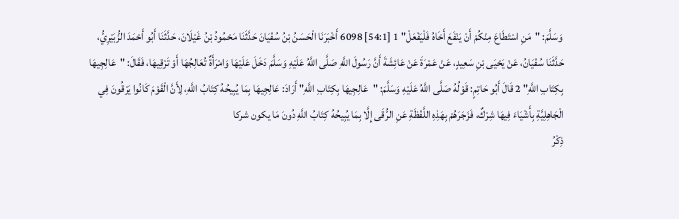وَسَلَّمَ: "مَنِ اسْتَطَاعَ مِنْكُمْ أَنْ يَنْفَعَ أَخَاهُ فَلْيَفْعَلْ" 1 [54:1] 6098 أَخْبَرَنَا الْحَسَنُ بْنُ سُفْيَانَ حَدَّثَنَا مَحْمُودُ بْنُ غَيْلَانَ، حَدَّثَنَا أَبُو أَحْمَدَ الزُّبَيْرِيُّ، حَدَّثَنَا سُفْيَانُ، عَنْ يَحْيَى بْنِ سَعِيدٍ، عَنْ عَمْرَةَ عَنْ عَائِشَةَ أَنَّ رَسُولَ اللَّهِ صَلَّى اللَّهُ عَلَيْهِ وَسَلَّمَ دَخَلَ عَلَيْهَا وَامْرَأَةٌ تُعَالِجُهَا أَوْ تَرْقِيهَا، فَقَالَ: "عَالِجِيهَا بِكِتَابِ اللَّهِ" 2 قَالَ أَبُو حَاتِمٍ: قَوْلُهُ صَلَّى اللَّهُ عَلَيْهِ وَسَلَّمَ: "عَالِجِيهَا بِكِتَابِ اللَّهِ" أَرَادَ: عَالِجِيهَا بِمَا يُبِيحُهُ كِتَابُ اللَّهِ، لِأَنَّ الْقَوْمَ كَانُوا يَرْقُونَ فِي الْجَاهِلِيَّةِ بِأَشْيَاءَ فِيهَا شِرْكٌ، فَزَجَرَهُمْ بِهَذِهِ اللَّفْظَةِ عَنِ الرُّقَى إِلَّا بِمَا يُبِيحُهُ كِتَابُ اللَّهِ دُونَ مَا يكون شركا
ذِكْرُ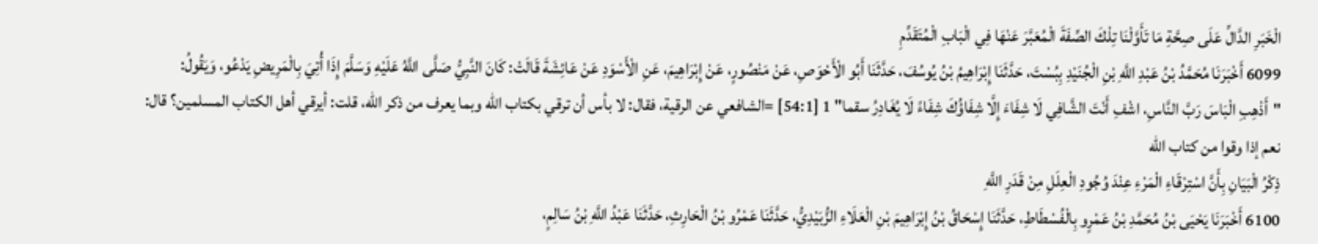الْخَبَرِ الدَّالِّ عَلَى صِحَّةِ مَا تَأَوَّلْنَا تِلْكَ الصِّفَةَ الْمُعَبَّرَ عَنْهَا فِي الْبَابِ الْمُتَقَدِّمِ
6099 أَخْبَرَنَا مُحَمَّدُ بْنُ عَبْدِ اللَّهِ بْنِ الْجُنَيْدِ بِبُسْتَ، حَدَّثَنَا إِبْرَاهِيمُ بْنُ يُوسُفَ، حَدَّثَنَا أَبُو الْأَحْوَصِ، عَنْ مَنْصُورٍ، عَنْ إِبْرَاهِيمَ، عَنِ الْأَسْوَدِ عَنْ عَائِشَةَ قَالَتْ: كَانَ النَّبِيُّ صَلَّى اللَّهُ عَلَيْهِ وَسَلَّمَ إِذَا أُتِيَ بِالْمَرِيضِ يَدْعُو، وَيَقُولُ: "أَذْهِبِ الْبَاسَ رَبَّ النَّاسِ، اشْفِ أَنْتَ الشَّافِي لَا شِفَاءَ إِلَّا شِفَاؤُكَ شِفَاءً لَا يُغَادِرُ سقما" 1 [54:1] =الشافعي عن الرقية، فقال: لا بأس أن ترقي بكتاب الله وبما يعرف من ذكر الله، قلت: أيرقي أهل الكتاب المسلمين؟ قال: نعم إذا وقوا من كتاب الله
ذِكْرُ الْبَيَانِ بِأَنَّ اسْتِرْقَاءِ الْمَرْءِ عِنْدَ وُجُودِ الْعِلَلِ مِنْ قَدَرِ اللَّهِ
6100 أَخْبَرَنَا يَحْيَى بْنُ مُحَمَّدِ بْنُ عَمْرٍو بِالْفُسْطَاطِ، حَدَّثَنَا إِسْحَاقُ بْنُ إِبْرَاهِيمَ بْنِ الْعَلَاءِ الزُّبَيْدِيُّ، حَدَّثَنَا عَمْرُو بْنُ الْحَارِثِ، حَدَّثَنَا عَبْدُ اللَّهِ بْنُ سَالِمٍ،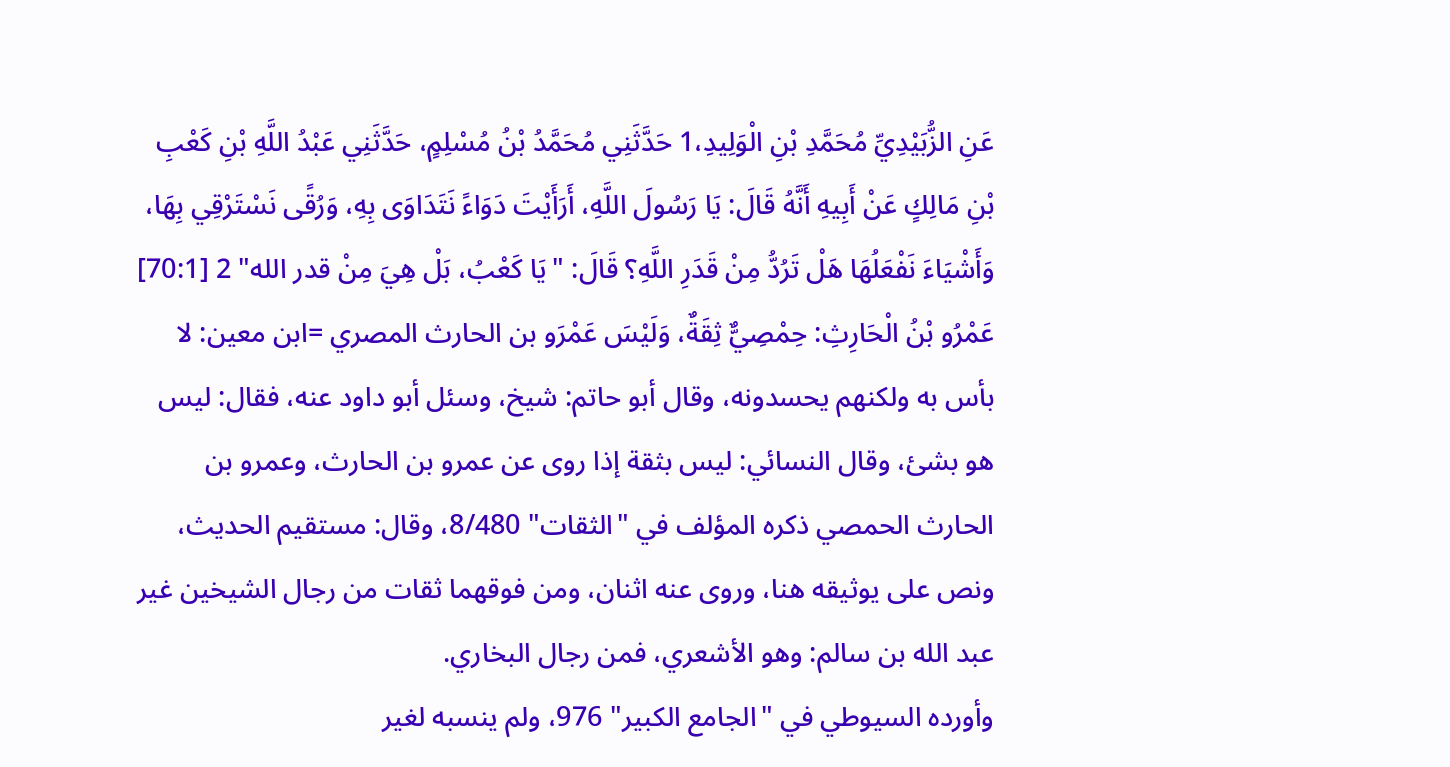عَنِ الزُّبَيْدِيِّ مُحَمَّدِ بْنِ الْوَلِيدِ،1 حَدَّثَنِي مُحَمَّدُ بْنُ مُسْلِمٍ، حَدَّثَنِي عَبْدُ اللَّهِ بْنِ كَعْبِ بْنِ مَالِكٍ عَنْ أَبِيهِ أَنَّهُ قَالَ: يَا رَسُولَ اللَّهِ، أَرَأَيْتَ دَوَاءً نَتَدَاوَى بِهِ، وَرُقًى نَسْتَرْقِي بِهَا، وَأَشْيَاءَ نَفْعَلُهَا هَلْ تَرُدُّ مِنْ قَدَرِ اللَّهِ؟ قَالَ: "يَا كَعْبُ، بَلْ هِيَ مِنْ قدر الله" 2 [70:1]
عَمْرُو بْنُ الْحَارِثِ: حِمْصِيٌّ ثِقَةٌ، وَلَيْسَ عَمْرَو بن الحارث المصري =ابن معين: لا بأس به ولكنهم يحسدونه، وقال أبو حاتم: شيخ، وسئل أبو داود عنه، فقال: ليس هو بشئ، وقال النسائي: ليس بثقة إذا روى عن عمرو بن الحارث، وعمرو بن الحارث الحمصي ذكره المؤلف في "الثقات" 8/480، وقال: مستقيم الحديث، ونص على يوثيقه هنا، وروى عنه اثنان، ومن فوقهما ثقات من رجال الشيخين غير عبد الله بن سالم: وهو الأشعري، فمن رجال البخاري.
وأورده السيوطي في "الجامع الكبير" 976، ولم ينسبه لغير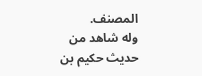المصنف.
وله شاهد من حديث حكيم بن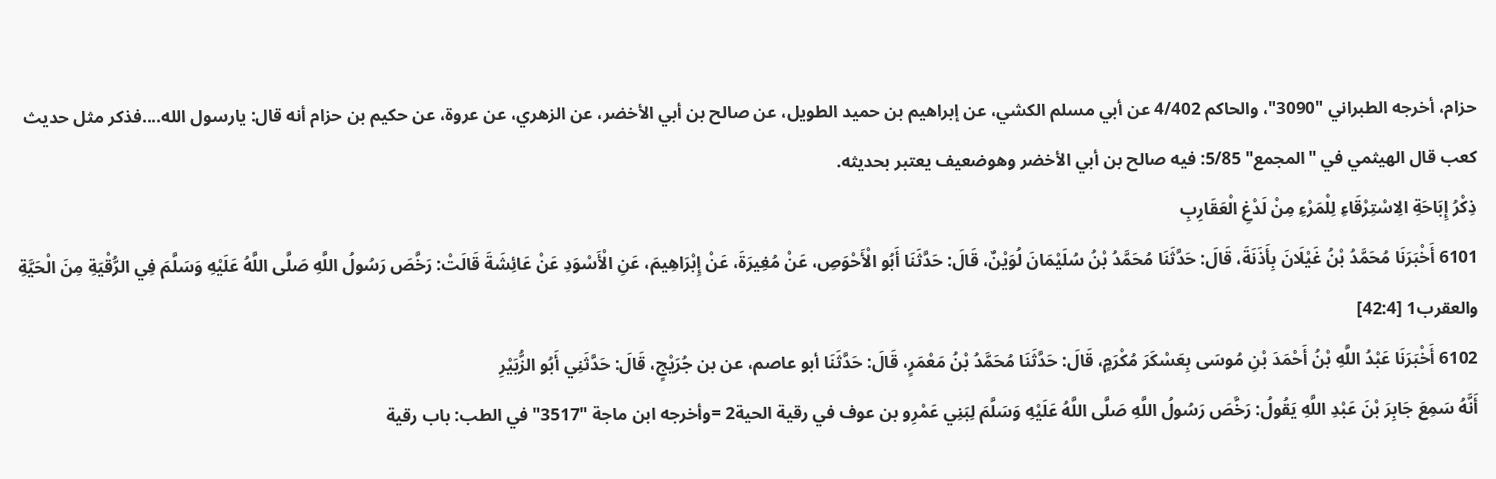حزام، أخرجه الطبراني "3090"، والحاكم 4/402 عن أبي مسلم الكشي، عن إبراهيم بن حميد الطويل، عن صالح بن أبي الأخضر، عن الزهري، عن عروة، عن حكيم بن حزام أنه قال: يارسول الله....فذكر مثل حديث كعب قال الهيثمي في "المجمع" 5/85: فيه صالح بن أبي الأخضر وهوضعيف يعتبر بحديثه.
ذِكْرُ إِبَاحَةِ الِاسْتِرْقَاءِ لِلْمَرْءِ مِنْ لَدْغِ الْعَقَارِبِ
6101 أَخْبَرَنَا مُحَمَّدُ بْنُ غَيْلَانَ بِأَذَنَةَ، قَالَ: حَدَّثَنَا مُحَمَّدُ بْنُ سُلَيْمَانَ لُوَيْنٌ، قَالَ: حَدَّثَنَا أَبُو الْأَحْوَصِ، عَنْ مُغِيرَةَ، عَنْ إِبْرَاهِيمَ، عَنِ الْأَسْوَدِ عَنْ عَائِشَةَ قَالَتْ: رَخَّصَ رَسُولُ اللَّهِ صَلَّى اللَّهُ عَلَيْهِ وَسَلَّمَ فِي الرُّقْيَةِ مِنَ الْحَيَّةِ والعقرب1 [42:4]
6102 أَخْبَرَنَا عَبْدُ اللَّهِ بْنُ أَحْمَدَ بْنِ مُوسَى بِعَسْكَرَ مُكْرَمٍ، قَالَ: حَدَّثَنَا مُحَمَّدُ بْنُ مَعْمَرٍ، قَالَ: حَدَّثَنَا أبو عاصم، عن بن جُرَيْجٍ، قَالَ: حَدَّثَنِي أَبُو الزُّبَيْرِ
أَنَّهُ سَمِعَ جَابِرَ بْنَ عَبْدِ اللَّهِ يَقُولُ: رَخَّصَ رَسُولُ اللَّهِ صَلَّى اللَّهُ عَلَيْهِ وَسَلَّمَ لِبَنِي عَمْرِو بن عوف في رقية الحية2 =وأخرجه ابن ماجة "3517" في الطب: باب رقية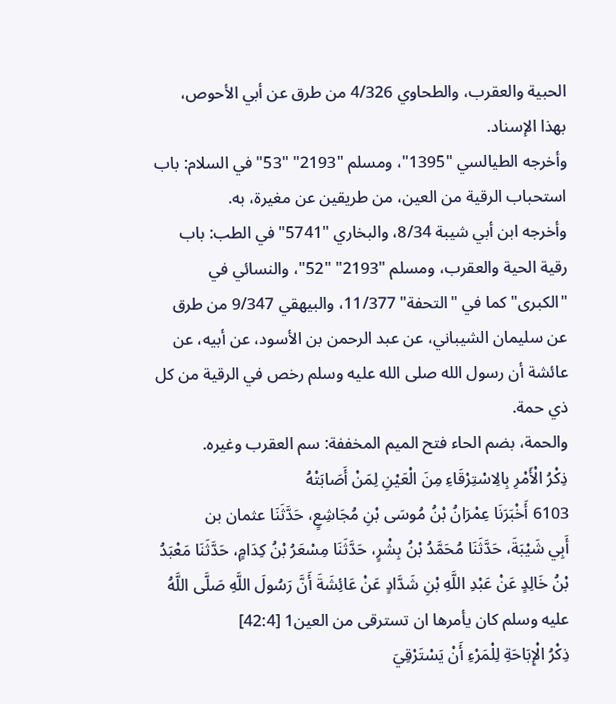الحبية والعقرب، والطحاوي 4/326 من طرق عن أبي الأحوص، بهذا الإسناد.
وأخرجه الطيالسي "1395"، ومسلم "2193" "53" في السلام: باب استحباب الرقية من العين، من طريقين عن مغيرة، به.
وأخرجه ابن أبي شيبة 8/34، والبخاري "5741" في الطب: باب رقية الحية والعقرب، ومسلم "2193" "52"، والنسائي في "الكبرى" كما في "التحفة" 11/377، والبيهقي 9/347 من طرق عن سليمان الشيباني، عن عبد الرحمن بن الأسود، عن أبيه، عن عائشة أن رسول الله صلى الله عليه وسلم رخص في الرقية من كل ذي حمة.
والحمة، بضم الحاء فتح الميم المخففة: سم العقرب وغيره.
ذِكْرُ الْأَمْرِ بِالِاسْتِرْقَاءِ مِنَ الْعَيْنِ لِمَنْ أَصَابَتْهُ
6103 أَخْبَرَنَا عِمْرَانُ بْنُ مُوسَى بْنِ مُجَاشِعٍ، حَدَّثَنَا عثمان بن
أَبِي شَيْبَةَ، حَدَّثَنَا مُحَمَّدُ بْنُ بِشْرٍ، حَدَّثَنَا مِسْعَرُ بْنُ كِدَامٍ، حَدَّثَنَا مَعْبَدُ بْنُ خَالِدٍ عَنْ عَبْدِ اللَّهِ بْنِ شَدَّادٍ عَنْ عَائِشَةَ أَنَّ رَسُولَ اللَّهِ صَلَّى اللَّهُ عليه وسلم كان يأمرها ان تسترقى من العين1 [42:4]
ذِكْرُ الْإِبَاحَةِ لِلْمَرْءِ أَنْ يَسْتَرْقِيَ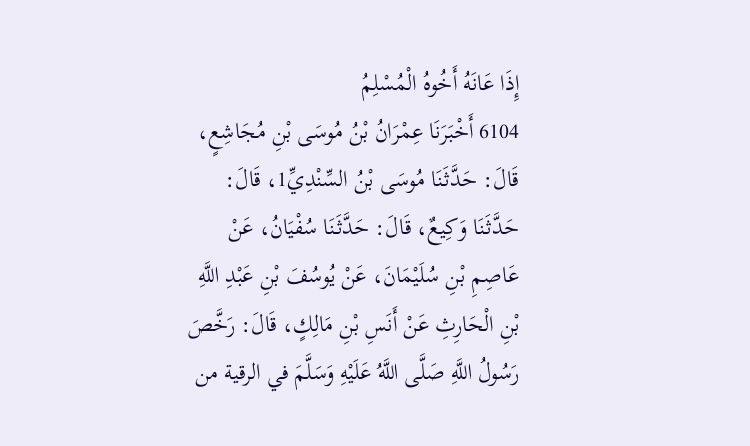إِذَا عَانَهُ أَخُوهُ الْمُسْلِمُ
6104 أَخْبَرَنَا عِمْرَانُ بْنُ مُوسَى بْنِ مُجَاشِعٍ، قَالَ: حَدَّثَنَا مُوسَى بْنُ السِّنْدِيِّ1، قَالَ: حَدَّثَنَا وَكِيعٌ، قَالَ: حَدَّثَنَا سُفْيَانُ، عَنْ عَاصِمِ بْنِ سُلَيْمَانَ، عَنْ يُوسُفَ بْنِ عَبْدِ اللَّهِ بْنِ الْحَارِثِ عَنْ أَنَسِ بْنِ مَالِكٍ، قَالَ: رَخَّصَ رَسُولُ اللَّهِ صَلَّى اللَّهُ عَلَيْهِ وَسَلَّمَ في الرقية من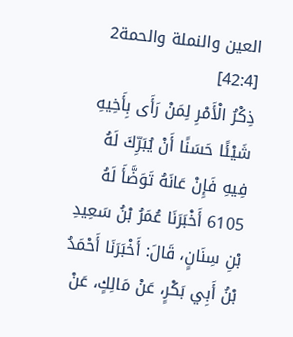العين والنملة والحمة2 [42:4]
ذِكْرُ الْأَمْرِ لِمَنْ رَأَى بِأَخِيهِ شَيْئًا حَسَنًا أَنْ يُبَرِّكَ لَهُ فِيهِ فَإِنْ عَانَهُ تَوَضَّأَ لَهُ
6105 أَخْبَرَنَا عُمَرُ بْنُ سَعِيدِ بْنِ سِنَانٍ، قَالَ: أَخْبَرَنَا أَحْمَدُ بْنُ أَبِي بَكْرٍ، عَنْ مَالِكٍ، عَنْ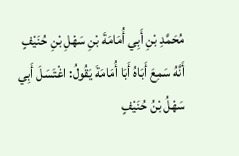مُحَمَّدِ بْنِ أَبِي أُمَامَةَ بْنِ سَهْلِ بْنِ حُنَيْفٍ
أَنَّهُ سَمِعَ أَبَاهُ أَبَا أُمَامَةَ يَقُولُ: اغْتَسَلَ أَبِي سَهْلُ بْنُ حُنَيْفٍ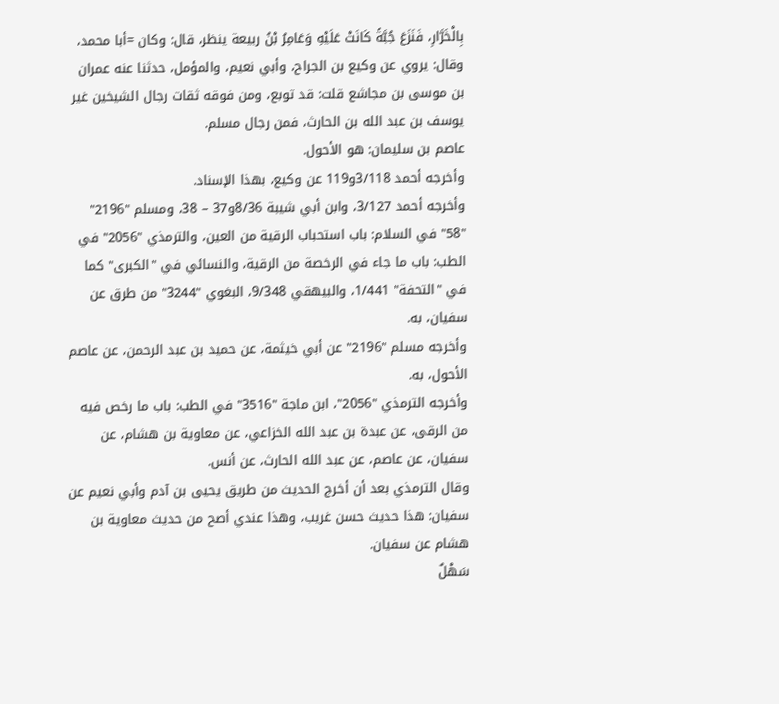بِالْخَرَّارِ، فَنَزَعَ جُبَّةً كَانَتْ عَلَيْهِ وَعَامِرُ بْنُ ربيعة ينظر، قال: وكان =أبا محمد، وقال: يروي عن وكيع بن الجراح، وأبي نعيم، والمؤمل، حدثنا عنه عمران بن موسى بن مجاشع قلت: قد توبع، ومن فوقه ثقات رجال الشيخين غير يوسف بن عبد الله بن الحارث، فمن رجال مسلم.
عاصم بن سليمان: هو الأحول.
وأخرجه أحمد 3/118و119 عن وكيع، بهذا الإسناد.
وأخرجه أحمد 3/127، وابن أبي شيبة 8/36و37 – 38، ومسلم "2196" "58" في السلام: باب استحباب الرقية من العين، والترمذي "2056" في الطب: باب ما جاء في الرخصة من الرقية، والنسائي في "الكبرى" كما في "التحفة" 1/441، والبيهقي 9/348، البغوي "3244" من طرق عن سفيان، به.
وأخرجه مسلم "2196" عن أبي خيثمة، عن حميد بن عبد الرحمن، عن عاصم الأحول، به.
وأخرجه الترمذي "2056"، ابن ماجة "3516" في الطب: باب ما رخص فيه من الرقى، عن عبدة بن عبد الله الخزاعي، عن معاوية بن هشام، عن سفيان، عن عاصم، عن عبد الله الحارث، عن أنس.
وقال الترمذي بعد أن أخرج الحديث من طريق يحيى بن آدم وأبي نعيم عن سفيان: هذا حديث حسن غريب، وهذا عندي أصح من حديث معاوية بن هشام عن سفيان.
سَهْلٌ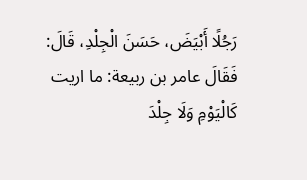رَجُلًا أَبْيَضَ، حَسَنَ الْجِلْدِ، قَالَ: فَقَالَ عامر بن ربيعة: ما اريت كَالْيَوْمِ وَلَا جِلْدَ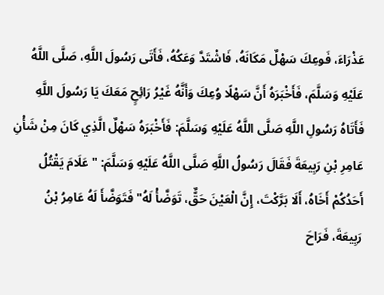عَذْرَاءَ، فَوعِكَ سَهْلٌ مَكَانَهُ، فَاشْتَدَّ وَعَكُهُ، فَأَتَى رَسُولَ اللَّهِ، صَلَّى اللَّهُ عَلَيْهِ وَسَلَّمَ، فَأَخْبَرَهُ أَنَّ سَهْلًا وُعِكَ وَأَنَّهُ غَيْرُ رَائِحٍ مَعَكَ يَا رَسُولَ اللَّهِ فَأَتَاهُ رَسُولِ اللَّهِ صَلَّى اللَّهُ عَلَيْهِ وَسَلَّمَ: فَأَخْبَرَهُ سَهْلٌ الَّذِي كَانَ مِنْ شَأْنِ عَامِرِ بْنِ رَبِيعَةَ فَقَالَ رَسُولُ اللَّهِ صَلَّى اللَّهُ عَلَيْهِ وَسَلَّمَ: "عَلَامَ يَقْتُلُ أَحَدُكُمْ أَخَاهُ، أَلَا بَرَّكْتَ، إِنَّ الْعَيْنَ حَقٌّ، تَوَضَّأْ لَهُ" فَتَوَضَّأَ لَهُ عَامِرُ بْنُ رَبِيعَةَ، فَرَاحَ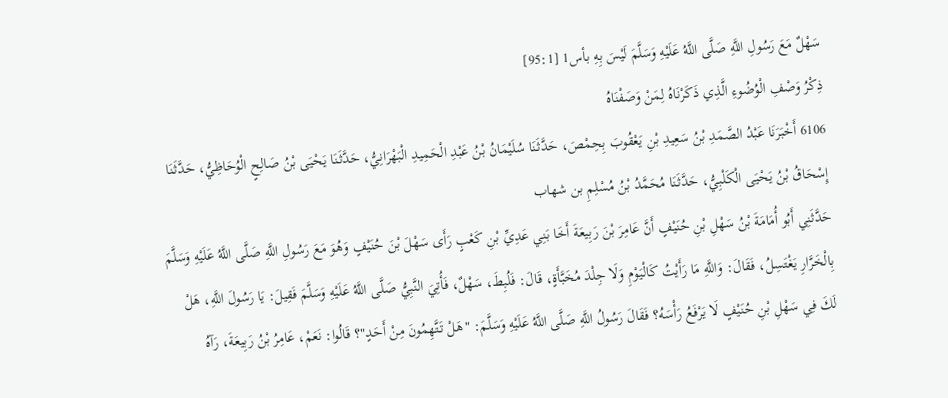سَهْلٌ مَعَ رَسُولِ اللَّهِ صَلَّى اللَّهُ عَلَيْهِ وَسَلَّمَ لَيْسَ بِهِ بأس1 [95:1]
ذِكْرُ وَصْفِ الْوُضُوءِ الَّذِي ذَكَرْنَاهُ لِمَنْ وَصَفْنَاهُ
6106 أَخْبَرَنَا عَبْدُ الصَّمَدِ بْنُ سَعِيدِ بْنِ يَعْقُوبَ بِحِمْصَ، حَدَّثَنَا سُلَيْمَانُ بْنُ عَبْدِ الْحَمِيدِ الْبَهْرَانِيُّ، حَدَّثَنَا يَحْيَى بْنُ صَالِحٍ الْوُحَاظِيُّ، حَدَّثَنَا إِسْحَاقُ بْنُ يَحْيَى الْكَلْبِيُّ، حَدَّثَنَا مُحَمَّدُ بْنُ مُسْلِمِ بن شهاب
حَدَّثَنِي أَبُو أُمَامَةَ بْنُ سَهْلِ بْنِ حُنَيْفٍ أَنَّ عَامِرَ بْنَ رَبِيعَةَ أَخَا بَنِي عَدِيِّ بْنِ كَعْبٍ رَأَى سَهْلَ بْنَ حُنَيْفٍ وَهُوَ مَعَ رَسُولِ اللَّهِ صَلَّى اللَّهُ عَلَيْهِ وَسَلَّمَ بِالْخَرَّارِ يَغْتَسِلُ، فَقَالَ: وَاللَّهِ مَا رَأَيْتُ كَالْيَوْمِ وَلَا جِلْدَ مُخَبَّأَةٍ، قَالَ: فَلُبِطَ، سَهْلٌ، فَأُتِيَ النَّبِيُّ صَلَّى اللَّهُ عَلَيْهِ وَسَلَّمَ فَقِيلَ: يَا رَسُولَ اللَّهِ، هَلْ لَكَ فِي سَهْلِ بْنِ حُنَيْفٍ لَا يَرْفَعُ رَأْسَهُ؟ فَقَالَ رَسُولُ اللَّهِ صَلَّى اللَّهُ عَلَيْهِ وَسَلَّمَ: "هَلْ تَتَّهِمُونَ مِنْ أَحَدٍ"؟ قَالُوا: نَعَمْ، عَامِرُ بْنُ رَبِيعَةَ، رَآهُ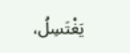يَغْتَسِلُ،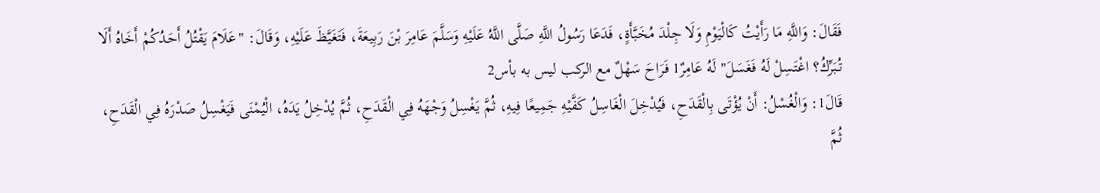فَقَالَ: وَاللَّهِ مَا رَأَيْتُ كَالْيَوْمِ وَلَا جِلْدَ مُخَبَّأَةٍ، فَدَعَا رَسُولُ اللَّهِ صَلَّى اللَّهُ عَلَيْهِ وَسَلَّمَ عَامِرَ بْنَ رَبِيعَةَ، فَتَغَيَّظَ عَلَيْهِ، وَقَالَ: "عَلَامَ يَقْتُلُ أَحَدُكُمْ أَخَاهُ أَلَا تُبَرِّكُ؟ اغْتَسِلْ لَهُ فَغَسَلَ" لَهُ عَامِرٌ1 فَرَاحَ سَهْلٌ مع الركب ليس به بأس2
قَالَ1: وَالْغُسْلُ: أَنْ يُؤْتَى بِالْقَدَحِ، فَيُدْخِلَ الْغَاسِلُ كَفَّيْهِ جَمِيعًا فِيهِ، ثُمَّ يَغْسِلُ وَجْهَهُ فِي الْقَدَحِ، ثُمَّ يُدْخِلُ يَدَهُ، الْيُمْنَى فَيَغْسِلُ صَدْرَهُ فِي الْقَدَحِ، ثُمَّ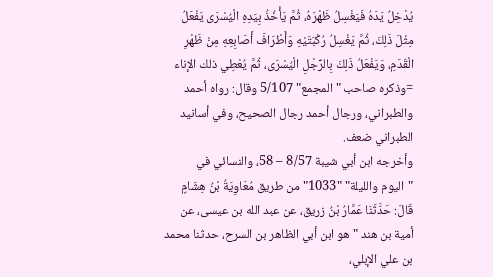يُدْخِلُ يَدَهُ فَيَغْسِلُ ظَهْرَهُ، ثُمَّ يَأْخُذُ بِيَدِهِ الْيُسْرَى يَفْعَلُ مِثْلَ ذَلِكَ، ثُمَّ يَغْسِلُ رُكْبَتَيْهِ وَأَطْرَافَ أَصَابِعِهِ مِنْ ظَهْرِ الْقَدَمِ، وَيَفْعَلُ ذَلِكَ بِالرِّجْلِ الْيُسْرَى، ثُمَّ يُعْطِي ذلك الإناء =وذكره صاحب "المجمع" 5/107 وقال: رواه أحمد والطبراني، ورجال أحمد رجال الصحيح، وفي أسانيد الطبراني ضعف.
وأخرجه ابن أبي شيبة 8/57 – 58، والنسائي في "اليوم والليلة" "1033" من طريق مُعَاوِيَةُ بْنُ هِشَامٍ قَالَ: حَدَّثَنَا عَمَّارُ بْنُ زريق، عن عبد الله بن عيسى، عن أمية بن هند "هو ابن أبي الظاهر بن السرح، حدثنا محمد بن علي الإبلي،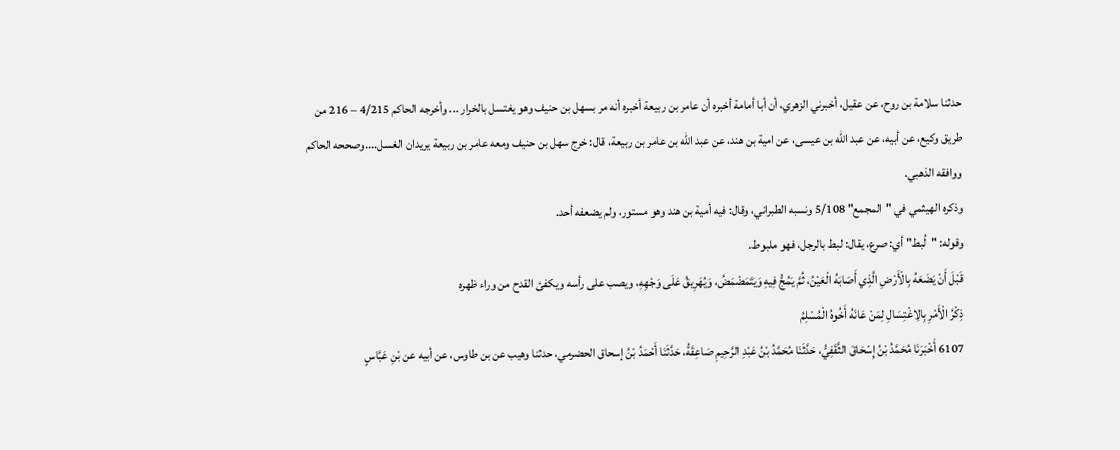حدثنا سلامة بن روح، عن عقيل، أخبرني الزهري، أن أبا أمامة أخبره أن عامر بن ربيعة أخبره أنه مر بسهل بن حنيف وهو يغتسل بالخرار ... وأخرجه الحاكم 4/215 – 216 من طريق وكيع، عن أبيه، عن عبد الله بن عيسى، عن امية بن هند، عن عبد الله بن عامر بن ربيعة، قال: خرج سهل بن حنيف ومعه عامر بن ربيعة يريدان الغسل....وصححه الحاكم ووافقه الذهبي.
وذكره الهيثمي في "المجمع" 5/108 ونسبه الطبراني، وقال: فيه أمية بن هند وهو مستور، ولم يضعفه أحد.
وقوله: "لُبط" أي: صرع، يقال: لبط بالرجل، فهو ملبوط.
قَبْلَ أَنْ يَضَعَهُ بِالْأَرْضِ الَّذِي أَصَابَهُ الْعَيْنُ، ثُمَّ يَمُجُّ فِيهِ وَيَتَمَضْمَضُ، وَيُهَرِيقُ عَلَى وَجْهِهِ، ويصب على رأسه ويكفئ القدح من وراء ظهره
ذِكْرُ الْأَمْرِ بِالِاغْتِسَالِ لِمَنْ عَانَهُ أَخُوهُ الْمُسْلِمُ
6107 أَخْبَرَنَا مُحَمَّدُ بْنُ إِسْحَاقَ الثَّقَفِيُّ، حَدَّثَنَا مُحَمَّدُ بْنُ عَبْدِ الرَّحِيمِ صَاعِقَةُ، حَدَّثَنَا أَحْمَدُ بْنُ إسحاق الحضرمي، حدثنا وهيب عن بن طاوس، عن أبيه عن بْنِ عَبَّاسٍ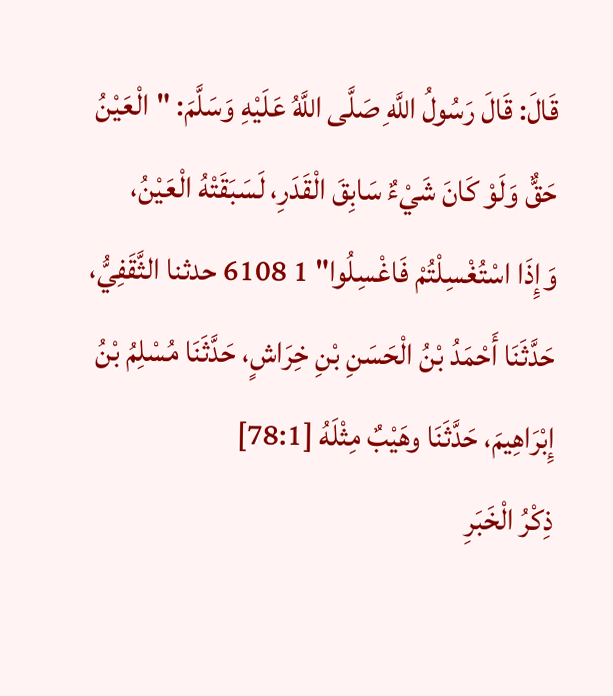قَالَ: قَالَ رَسُولُ اللَّهِ صَلَّى اللَّهُ عَلَيْهِ وَسَلَّمَ: "الْعَيْنُ حَقٌّ وَلَوْ كَانَ شَيْءٌ سَابِقَ الْقَدَرِ، لَسَبَقَتْهُ الْعَيْنُ، وَإِذَا اسْتُغْسِلْتُمْ فَاغْسِلُوا" 1 6108 حدثنا الثَّقَفِيُّ، حَدَّثَنَا أَحْمَدُ بْنُ الْحَسَنِ بْنِ خِرَاشٍ، حَدَّثَنَا مُسْلِمُ بْنُ إِبْرَاهِيمَ، حَدَّثَنَا وهَيْبٌ مِثْلَهُ [78:1]
ذِكْرُ الْخَبَرِ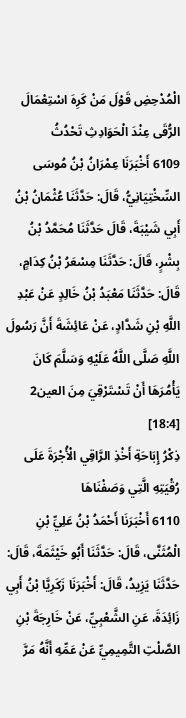الْمُدْحِضِ قَوْلَ مَنْ كَرِهَ اسْتِعْمَالَ الرُّقَى عِنْدَ الْحَوَادِثِ تَحْدُثُ
6109 أَخْبَرَنَا عِمْرَانُ بْنُ مُوسَى السِّخْتِيَانِيُّ، قَالَ: حَدَّثَنَا عُثْمَانُ بْنُ أَبِي شَيْبَةَ، قَالَ حَدَّثَنَا مُحَمَّدُ بْنُ بِشْرٍ، قَالَ: حَدَّثَنَا مِسْعَرُ بْنُ كِدَامٍ، قَالَ: حَدَّثَنَا مَعْبَدُ بْنُ خَالِدٍ عَنْ عَبْدِ اللَّهِ بْنِ شَدَّادٍ، عَنْ عَائِشَةَ أَنَّ رَسُولَ اللَّهِ صَلَّى اللَّهُ عَلَيْهِ وَسَلَّمَ كَانَ يَأْمُرَهَا أَنْ تَسْتَرْقِيَ مِنَ العين2 [18:4]
ذِكْرُ إِبَاحَةِ أَخْذِ الرَّاقِي الْأُجْرَةَ عَلَى رُقْيَتِهِ الَّتِي وَصَفْنَاهَا
6110 أَخْبَرَنَا أَحْمَدُ بْنُ عَلِيِّ بْنِ الْمُثَنَّى، قَالَ: حَدَّثَنَا أَبُو خَيْثَمَةَ، قَالَ: حَدَّثَنَا يَزِيدُ، قَالَ: أَخْبَرَنَا زَكَرِيَّا بْنُ أَبِي زَائِدَةَ، عَنِ الشَّعْبِيِّ، عَنْ خَارِجَةَ بْنِ الصَّلْتِ التَّمِيمِيِّ عَنْ عَمِّهِ أَنَّهُ مَرَّ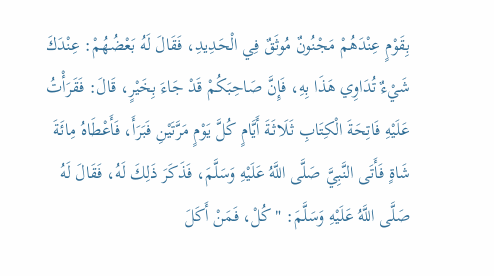بِقَوْمٍ عِنْدَهُمْ مَجْنُونٌ مُوثَقٌ فِي الْحَدِيدِ، فَقَالَ لَهُ بَعْضُهُمْ: عِنْدَكَ شَيْءٌ تُدَاوِي هَذَا بِهِ، فَإِنَّ صَاحِبَكُمْ قَدْ جَاءَ بِخَيْرٍ، قَالَ: فَقَرَأْتُ عَلَيْهِ فَاتِحَةَ الْكِتَابِ ثَلَاثَةَ أَيَّامٍ كُلَّ يَوْمٍ مَرَّتَيْنِ فَبَرَأَ، فَأَعْطَاهُ مِائَةَ شَاةٍ فَأَتَى النَّبِيَّ صَلَّى اللَّهُ عَلَيْهِ وَسَلَّمَ، فَذَكَرَ ذَلِكَ لَهُ، فَقَالَ لَهُ صَلَّى اللَّهُ عَلَيْهِ وَسَلَّمَ: "كُلْ، فَمَنْ أَكَلَ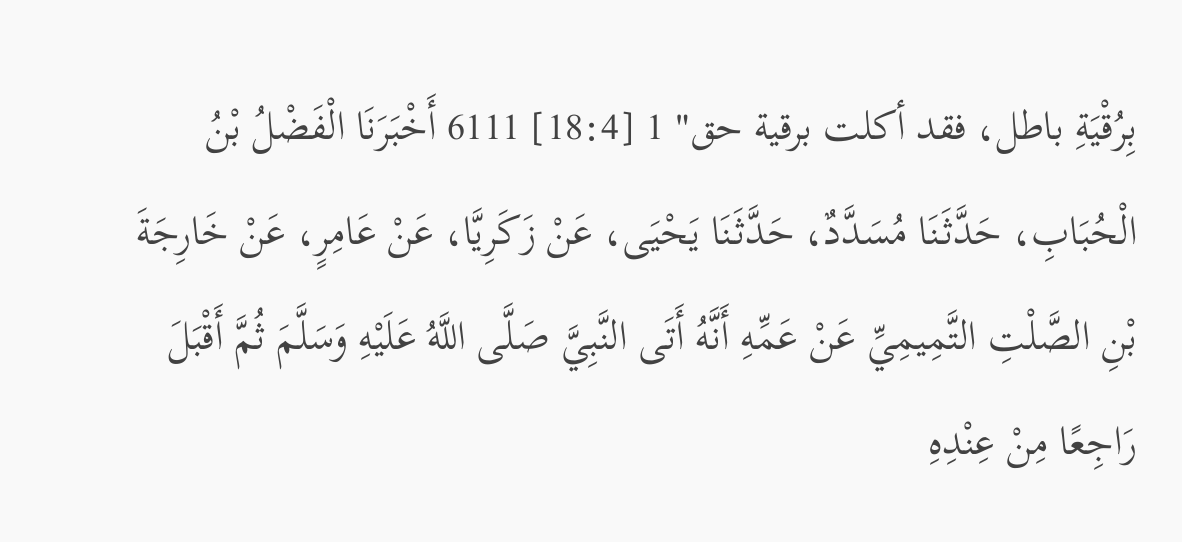بِرُقْيَةِ باطل، فقد أكلت برقية حق" 1 [18:4] 6111 أَخْبَرَنَا الْفَضْلُ بْنُ الْحُبَابِ، حَدَّثَنَا مُسَدَّدٌ، حَدَّثَنَا يَحْيَى، عَنْ زَكَرِيَّا، عَنْ عَامِرٍ، عَنْ خَارِجَةَ بْنِ الصَّلْتِ التَّمِيمِيِّ عَنْ عَمِّهِ أَنَّهُ أَتَى النَّبِيَّ صَلَّى اللَّهُ عَلَيْهِ وَسَلَّمَ ثُمَّ أَقْبَلَ رَاجِعًا مِنْ عِنْدِهِ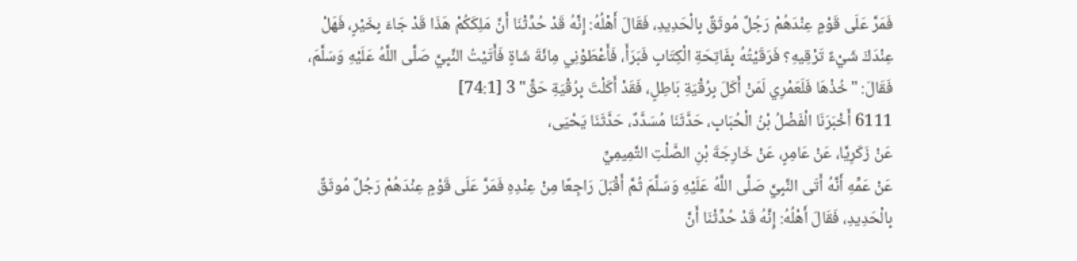فَمَرَّ عَلَى قَوْمٍ عِنْدَهُمْ رَجُلٌ مُوثَقٌ بِالْحَدِيدِ، فَقَالَ أَهْلُهُ: إِنَّهُ قَدْ حُدِّثْنَا أَنَّ مَلِكَكُمْ هَذَا قَدْ جَاءَ بِخَيْرٍ، فَهَلْ عِنْدَكَ شَيْءٌ تَرْقِيهِ؟ فَرَقَيْتُهُ بِفَاتِحَةِ الْكِتَابِ فَبَرَأَ، فَأَعْطَوْنِي مِائَةَ شَاةٍ فَأَتَيْتُ النَّبِيَّ صَلَّى اللَّهُ عَلَيْهِ وَسَلَّمَ، فَقَالَ: "خُذْهَا فَلَعَمْرِي لَمَنْ أَكَلَ بِرُقْيَةِ بَاطِلٍ، فَقَدْ أَكَلْتَ بِرُقْيَةِ حَقٍّ" 3 [74:1]
6111 أَخْبَرَنَا الْفَضْلُ بْنُ الْحُبَابِ، حَدَّثَنَا مُسَدَّدٌ، حَدَّثَنَا يَحْيَى،
عَنْ زَكَرِيَّا، عَنْ عَامِرٍ، عَنْ خَارِجَةَ بْنِ الصَّلْتِ التَّمِيمِيِّ
عَنْ عَمِّهِ أَنَّهُ أَتَى النَّبِيَّ صَلَّى اللَّهُ عَلَيْهِ وَسَلَّمَ ثُمَّ أَقْبَلَ رَاجِعًا مِنْ عِنْدِهِ فَمَرَّ عَلَى قَوْمٍ عِنْدَهُمْ رَجُلٌ مُوثَقٌ بِالْحَدِيدِ، فَقَالَ أَهْلُهُ: إِنَّهُ قَدْ حُدِّثْنَا أَنَّ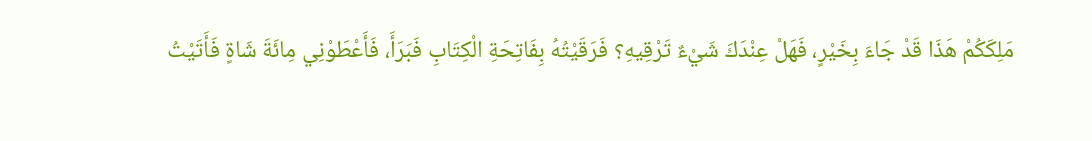مَلِكَكُمْ هَذَا قَدْ جَاءَ بِخَيْرٍ، فَهَلْ عِنْدَكَ شَيْءٌ تَرْقِيهِ؟ فَرَقَيْتُهُ بِفَاتِحَةِ الْكِتَابِ فَبَرَأَ، فَأَعْطَوْنِي مِائَةَ شَاةٍ فَأَتَيْتُ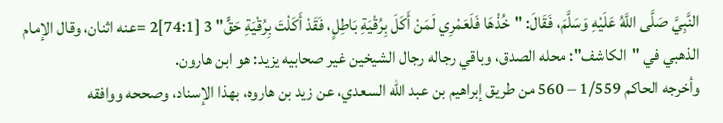النَّبِيَّ صَلَّى اللَّهُ عَلَيْهِ وَسَلَّمَ، فَقَالَ: "خُذْهَا فَلَعَمْرِي لَمَنْ أَكَلَ بِرُقْيَةِ بَاطِلٍ، فَقَدْ أَكَلْتَ بِرُقْيَةِ حَقٍّ" 3 [74:1]2 =عنه اثنان، وقال الإمام الذهبي في "الكاشف": محله الصدق، وباقي رجاله رجال الشيخين غير صحابيه يزيد: هو ابن هارون.
وأخرجه الحاكم 1/559 – 560 من طريق إبراهيم بن عبد الله السعدي، عن زيد بن هاروه، بهذا الإسناد، وصححه ووافقه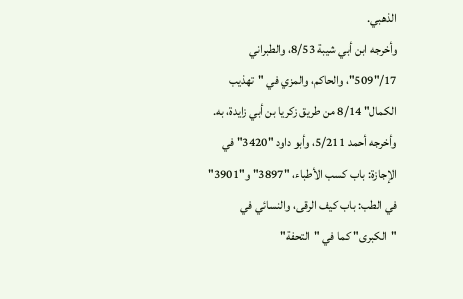الذهبي.
وأخرجه ابن أبي شيبة 8/53، والطبراني 17/"509"، والحاكم، والمزي في "تهذيب الكمال" 8/14 من طريق زكريا بن أبي زايدة، به.
وأخرجه أحمد 5/211، وأبو داود "3420" في الإجازة: باب كسب الأطباء، "3897" و"3901" في الطب: باب كيف الرقى، والنسائي في "الكبرى" كما في "التحفة"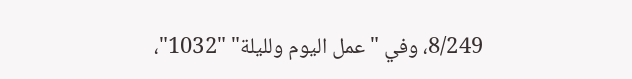8/249، وفي "عمل اليوم ولليلة" "1032"،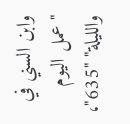وابن السني في "عمل اليوم والليلة" "635"،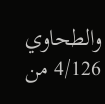والطحاوي 4/126 من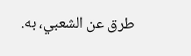طرق عن الشعبي، به.